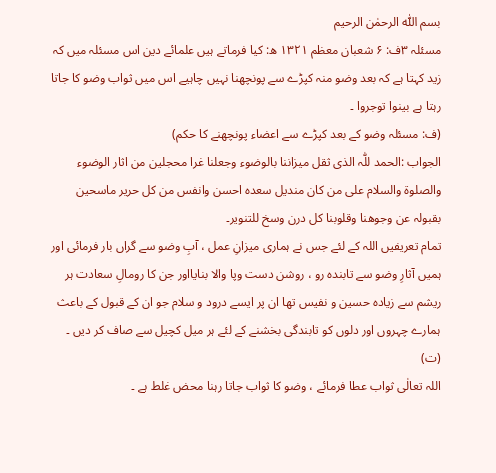بسم اللّٰہ الرحمٰن الرحیم
مسئلہ ۳ف: ۶ شعبان معظم ۱۳۲۱ ھ: کیا فرماتے ہیں علمائے دین اس مسئلہ میں کہ زید کہتا ہے کہ بعد وضو منہ کپڑے سے پونچھنا نہیں چاہیے اس میں ثواب وضو کا جاتا رہتا ہے بینوا توجروا ۔
(ف: مسئلہ وضو کے بعد کپڑے سے اعضاء پونچھنے کا حکم)
الجواب :الحمد للّٰہ الذی ثقل میزاننا بالوضوء وجعلنا غرا محجلین من اثار الوضوء والصلوۃ والسلام علی من کان مندیل سعدہ احسن وانفس من کل حریر ماسحین بقبولہ عن وجوھنا وقلوبنا کل درن وسخ للتنویر۔
تمام تعریفیں اللہ کے لئے جس نے ہماری میزانِ عمل ، آبِ وضو سے گراں بار فرمائی اور ہمیں آثارِ وضو سے تابندہ رو ، روشن دست وپا والا بنایااور جن کا رومالِ سعادت ہر ریشم سے زیادہ حسین و نفیس تھا ان پر ایسے درود و سلام جو ان کے قبول کے باعث ہمارے چہروں اور دلوں کو تابندگی بخشنے کے لئے ہر میل کچیل سے صاف کر دیں ۔ (ت)
اللہ تعالٰی ثواب عطا فرمائے ، وضو کا ثواب جاتا رہنا محض غلط ہے ۔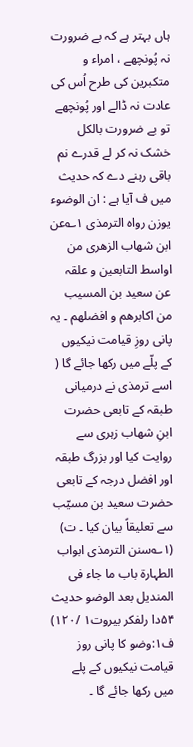ہاں بہتر ہے کہ بے ضرورت نہ پُونچھے ، امراء و متکبرین کی طرح اُس کی عادت نہ ڈالے اور پُونچھے تو بے ضرورت بالکل خشک نہ کر لے قدرے نم باقی رہنے دے کہ حدیث میں ف آیا ہے : ان الوضوء یوزن رواہ الترمذی ۱؎عن ابن شھاب الزھری من اواسط التابعین و علقہ عن سعید بن المسیب من اکابرھم و افضلھم ۔ یہ پانی روزِ قیامت نیکیوں کے پلّے میں رکھا جائے گا ( اسے ترمذی نے درمیانی طبقہ کے تابعی حضرت ابنِ شھاب زہری سے روایت کیا اور بزرگ طبقہ اور افضل درجہ کے تابعی حضرت سعید بن مسیّب سے تعلیقاً بیان کیا ۔ ت)
(۱؎سنن الترمذی ابواب الطہارۃ باب ما جاء فی المندیل بعد الوضو حدیث ۵۴دا رلفکر بیروت۱ /۱۲۰)
ف۱:وضو کا پانی روز قیامت نیکیوں کے پلے میں رکھا جائے گا ۔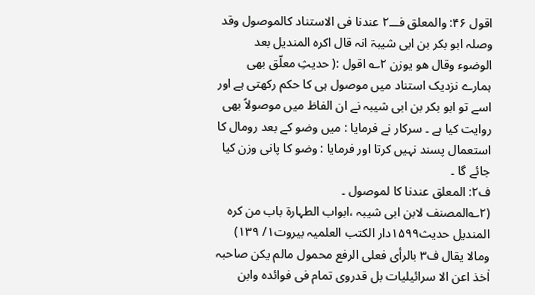اقول ۴۶: والمعلق فـــ۲ عندنا فی الاستناد کالموصول وقد وصلہ ابو بکر بن ابی شیبۃ انہ قال اکرہ المندیل بعد الوضوء وقال ھو یوزن ۲؎ اقول :( حدیثِ معلّق بھی ہمارے نزدیک استناد میں موصول ہی کا حکم رکھتی ہے اور اسے تو ابو بکر بن ابی شیبہ نے ان الفاظ میں موصولاً بھی روایت کیا ہے ۔ سرکار نے فرمایا : میں وضو کے بعد رومال کا استعمال پسند نہیں کرتا اور فرمایا : وضو کا پانی وزن کیا جائے گا ۔
ف۲: المعلق عندنا کا لموصول ۔
(۲؎المصنف لابن ابی شیبہ ،ابواب الطہارۃ باب من کرہ المندیل حدیث۱۵۹۹دار الکتب العلمیہ بیروت۱/ ۱۳۹)
ومالا یقال ف۳ بالرأی فعلی الرفع محمول مالم یکن صاحبہ اٰخذ اعن الا سرائیلیات بل قدروی تمام فی فوائدہ وابن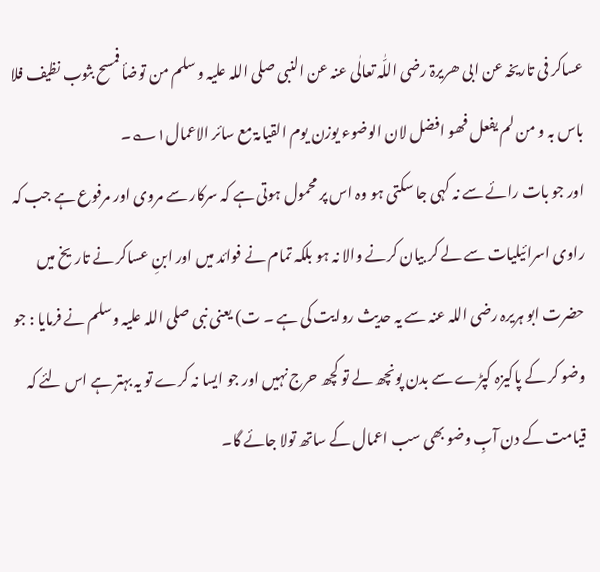عساکر فی تاریخہ عن ابی ھریرۃ رضی اللّٰہ تعالٰی عنہ عن النبی صلی اللہ علیہ و سلم من توضأ فمسح بثوب نظیف فلا باس بہ و من لم یفعل فھو افضل لان الوضوء یوزن یوم القیامۃ مع سائر الاعمال۱؎۔
اور جو بات رائے سے نہ کہی جا سکتی ہو وہ اس پر محمول ہوتی ہے کہ سرکار سے مروی اور مرفوع ہے جب کہ راوی اسرائیلیات سے لے کر بیان کرنے والا نہ ہو بلکہ تمام نے فوائد میں اور ابنِ عساکر نے تاریخ میں حضرت ابو ہریرہ رضی اللہ عنہ سے یہ حدیث روایت کی ہے ۔ ت) یعنی نبی صلی اللہ علیہ وسلم نے فرمایا : جو وضو کر کے پاکیزہ کپڑے سے بدن پونچھ لے تو کچھ حرج نہیں اور جو ایسا نہ کرے تو یہ بہتر ہے اس لئے کہ قیامت کے دن آبِ وضو بھی سب اعمال کے ساتھ تولا جائے گا۔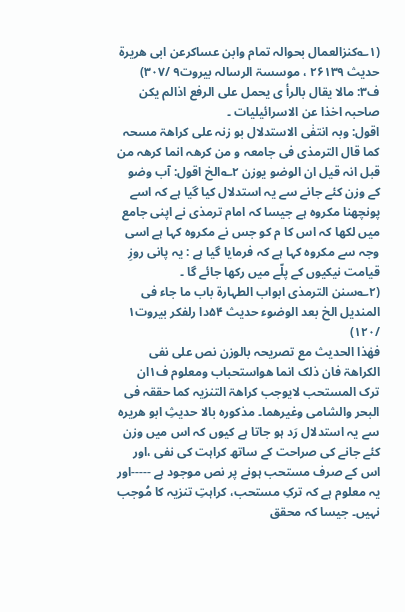(۱؎کنزالعمال بحوالہ تمام وابن عساکرعن ابی ھریرۃ حدیث ۲۶۱۳۹ ، موسسۃ الرسالہ بیروت۹ /۳۰۷)
ف۳: مالا یقال بالرأ ی یحمل علی الرفع اذالم یکن صاحبہ اخذا عن الاسرائیلیات ۔
اقول: وبہ انتفٰی الاستدلال بو زنہ علی کراھۃ مسحہ کما قال الترمذی فی جامعہ و من کرھہ انما کرھہ من قبل انہ قیل ان الوضو یوزن ۲؎الخ اقول: آب وضو کے وزن کئے جانے سے یہ استدلال کیا گیا ہے کہ اسے پونچھنا مکروہ ہے جیسا کہ امام ترمذی نے اپنی جامع میں لکھا کہ اس کا م کو جس نے مکروہ کہا ہے اسی وجہ سے مکروہ کہا ہے کہ فرمایا گیا ہے : یہ پانی روزِ قیامت نیکیوں کے پلّے میں رکھا جائے گا ۔
(۲؎سنن الترمذی ابواب الطہارۃ باب ما جاء فی المندیل الخ بعد الوضوء حدیث ۵۴دا رلفکر بیروت۱ /۱۲۰)
فھٰذا الحدیث مع تصریحہ بالوزن نص علی نفی الکراھۃ فان ذلک انما ھواستحباب ومعلوم ف۱ان ترک المستحب لایوجب کراھۃ التنزیہ کما حققہ فی البحر والشامی وغیرھما۔ مذکورہ بالا حدیثِ ابو ھریرہ سے یہ استدلال رَد ہو جاتا ہے کیوں کہ اس میں وزن کئے جانے کی صراحت کے ساتھ کراہت کی نفی ،اور اس کے صرف مستحب ہونے پر نص موجود ہے -----اور یہ معلوم ہے کہ ترکِ مستحب، کراہتِ تنزیہ کا مُوجب نہیں۔ جیسا کہ محقق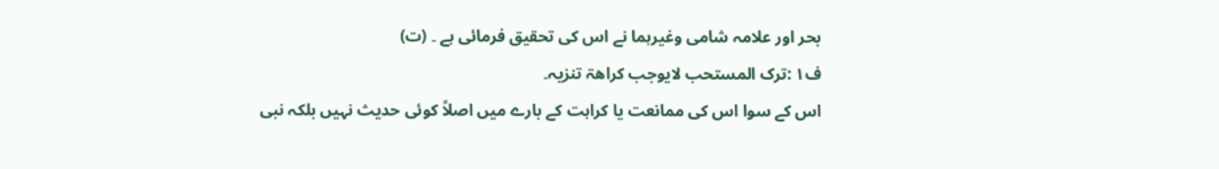بحر اور علامہ شامی وغیرہما نے اس کی تحقیق فرمائی ہے ۔ (ت)
ف۱ :ترک المستحب لایوجب کراھۃ تنزیہ۔
اس کے سوا اس کی ممانعت یا کراہت کے بارے میں اصلاً کوئی حدیث نہیں بلکہ نبی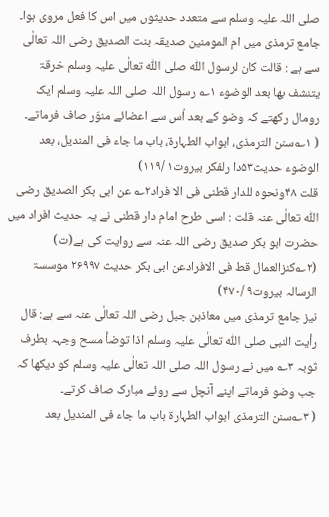صلی اللہ علیہ وسلم سے متعدد حدیثوں میں اس کا فعل مروی ہوا۔ جامع ترمذی میں ام المومنین صدیقہ بنت الصدیق رضی اللہ تعالٰی سے ہے : قالت کان لرسول اللّٰہ صلی اللّٰہ تعالٰی علیہ وسلم خرقۃ یتنشف بھا بعد الوضوء ۱؎ رسول اللہ صلی اللہ علیہ وسلم ایک رومال رکھتے کہ وضو کے بعد اُس سے اعضائے منوّر صاف فرماتے۔
( ۱؎سنن الترمذی، ابواب الطہارۃ، باب ما جاء فی المندیل، بعد الوضوء حدیث۵۳دا رلفکر بیروت۱ /۱۱۹)
قلت ۴۸ونحوہ للدار قطنی فی الا فراد۲؎ عن ابی بکر الصدیق رضی اللّٰہ تعالٰی عنہ قلت : اسی طرح امام دار قطنی نے یہ حدیث افراد میں حضرت ابو بکر صدیق رضی اللہ عنہ سے روایت کی ہے(ت)
(۲؎کنزالعمال قط فی الافرادعن ابی بکر حدیث ۲۶۹۹۷ موسسۃ الرسالہ بیروت۹ /۴۷۰)
نیز جامع ترمذی میں معاذبن جبل رضی اللہ تعالٰی عنہ سے ہے: قال رأیت النبی صلی اللّٰہ تعالٰی علیہ وسلم اذا توضأ مسح وجہہ بطرف ثوبہ ۳؎ میں نے رسول اللہ صلی اللہ تعالٰی علیہ وسلم کو دیکھا کہ جب وضو فرماتے اپنے آنچل سے روئے مبارک صاف کرتے۔
( ۳؎سنن الترمذی ابواب الطہارۃ باب ما جاء فی المندیل بعد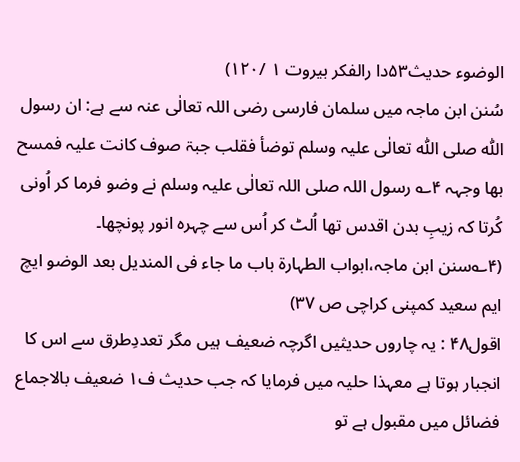الوضوء حدیث۵۳دا رالفکر بیروت ۱ /۱۲۰)
سُنن ابن ماجہ میں سلمان فارسی رضی اللہ تعالٰی عنہ سے ہے: ان رسول اللّٰہ صلی اللّٰہ تعالٰی علیہ وسلم توضأ فقلب جبۃ صوف کانت علیہ فمسح بھا وجہہ ۴؎ رسول اللہ صلی اللہ تعالٰی علیہ وسلم نے وضو فرما کر اُونی کُرتا کہ زیبِ بدن اقدس تھا اُلٹ کر اُس سے چہرہ انور پونچھا۔
(۴؎سنن ابن ماجہ،ابواب الطہارۃ باب ما جاء فی المندیل بعد الوضو ایچ ایم سعید کمپنی کراچی ص ۳۷)
اقول۴۸ : یہ چاروں حدیثیں اگرچہ ضعیف ہیں مگر تعددِطرق سے اس کا انجبار ہوتا ہے معہذا حلیہ میں فرمایا کہ جب حدیث ف۱ ضعیف بالاجماع فضائل میں مقبول ہے تو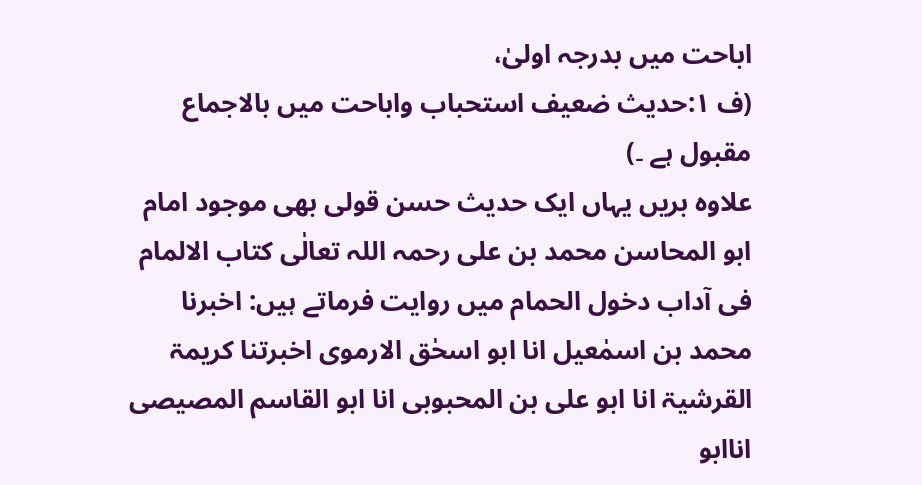اباحت میں بدرجہ اولیٰ،
(ف ۱:حدیث ضعیف استحباب واباحت میں بالاجماع مقبول ہے ۔)
علاوہ بریں یہاں ایک حدیث حسن قولی بھی موجود امام ابو المحاسن محمد بن علی رحمہ اللہ تعالٰی کتاب الالمام فی آداب دخول الحمام میں روایت فرماتے ہیں: اخبرنا محمد بن اسمٰعیل انا ابو اسحٰق الارموی اخبرتنا کریمۃ القرشیۃ انا ابو علی بن المحبوبی انا ابو القاسم المصیصی اناابو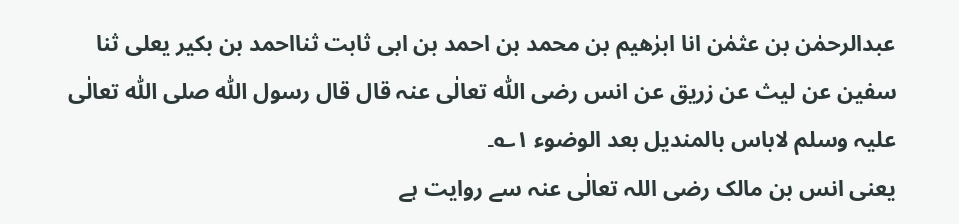عبدالرحمٰن بن عثمٰن انا ابرٰھیم بن محمد بن احمد بن ابی ثابت ثنااحمد بن بکیر یعلی ثنا سفین عن لیث عن زریق عن انس رضی اللّٰہ تعالٰی عنہ قال قال رسول اللّٰہ صلی اللّٰہ تعالٰی علیہ وسلم لاباس بالمندیل بعد الوضوء ۱؎۔
یعنی انس بن مالک رضی اللہ تعالٰی عنہ سے روایت ہے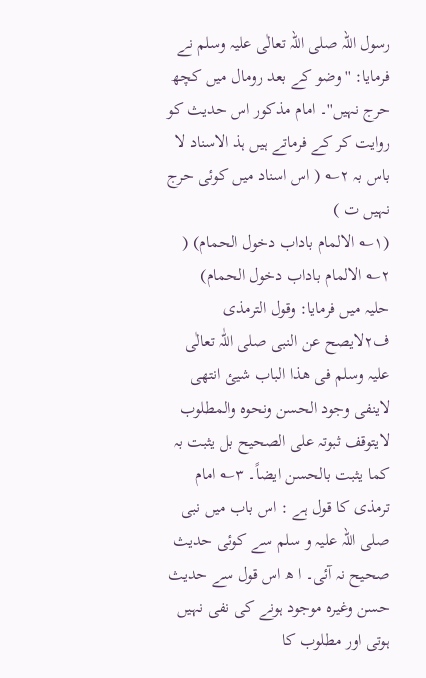رسول اللہ صلی اللہ تعالٰی علیہ وسلم نے فرمایا: ''وضو کے بعد رومال میں کچھ حرج نہیں''۔ امام مذکور اس حدیث کو روایت کر کے فرماتے ہیں ہذ الاسناد لا باس بہ ۲؎ ( اس اسناد میں کوئی حرج نہیں ت )
(۱؎ الالمام باداب دخول الحمام) ( ۲؎ الالمام باداب دخول الحمام)
حلیہ میں فرمایا: وقول الترمذی ف۲لایصح عن النبی صلی اللّٰہ تعالٰی علیہ وسلم فی ھذا الباب شیئ انتھی لاینفی وجود الحسن ونحوہ والمطلوب لایتوقف ثبوتہ علی الصحیح بل یثبت بہ کما یثبت بالحسن ایضاً۔ ۳؎ امام ترمذی کا قول ہے : اس باب میں نبی صلی اللہ علیہ و سلم سے کوئی حدیث صحیح نہ آئی۔ ا ھ اس قول سے حدیث حسن وغیرہ موجود ہونے کی نفی نہیں ہوتی اور مطلوب کا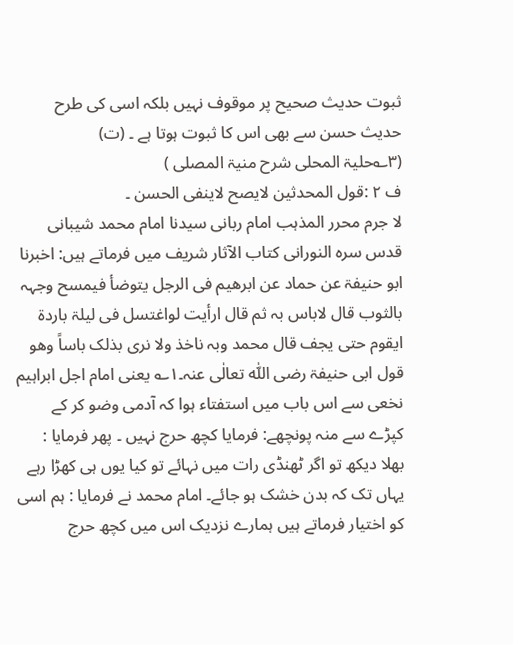ثبوت حدیث صحیح پر موقوف نہیں بلکہ اسی کی طرح حدیث حسن سے بھی اس کا ثبوت ہوتا ہے ۔ (ت)
(۳؎حلیۃ المحلی شرح منیۃ المصلی )
ف ۲ :قول المحدثین لایصح لاینفی الحسن ۔
لا جرم محرر المذہب امام ربانی سیدنا امام محمد شیبانی قدس سرہ النورانی کتاب الآثار شریف میں فرماتے ہیں: اخبرنا ابو حنیفۃ عن حماد عن ابرھیم فی الرجل یتوضأ فیمسح وجہہ بالثوب قال لاباس بہ ثم قال ارأیت لواغتسل فی لیلۃ باردۃ ایقوم حتی یجف قال محمد وبہ ناخذ ولا نری بذلک باساً وھو قول ابی حنیفۃ رضی اللّٰہ تعالٰی عنہ۔۱؎ یعنی امام اجل ابراہیم نخعی سے اس باب میں استفتاء ہوا کہ آدمی وضو کر کے کپڑے سے منہ پونچھے: فرمایا کچھ حرج نہیں ۔ پھر فرمایا : بھلا دیکھ تو اگر ٹھنڈی رات میں نہائے تو کیا یوں ہی کھڑا رہے یہاں تک کہ بدن خشک ہو جائے۔ امام محمد نے فرمایا : ہم اسی کو اختیار فرماتے ہیں ہمارے نزدیک اس میں کچھ حرج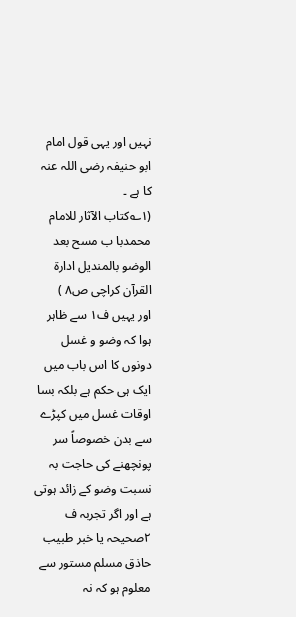نہیں اور یہی قول امام ابو حنیفہ رضی اللہ عنہ کا ہے ۔
(۱؎کتاب الآثار للامام محمدبا ب مسح بعد الوضو بالمندیل ادارۃ القرآن کراچی ص۸ )
اور یہیں ف۱ سے ظاہر ہوا کہ وضو و غسل دونوں کا اس باب میں ایک ہی حکم ہے بلکہ بسا اوقات غسل میں کپڑے سے بدن خصوصاً سر پونچھنے کی حاجت بہ نسبت وضو کے زائد ہوتی ہے اور اگر تجربہ ف ۲صحیحہ یا خبر طبیب حاذق مسلم مستور سے معلوم ہو کہ نہ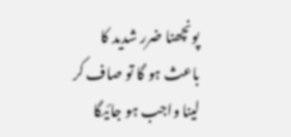پونچھنا ضرر شدید کا باعث ہو گا تو صاف کر لینا واجب ہو جائیگا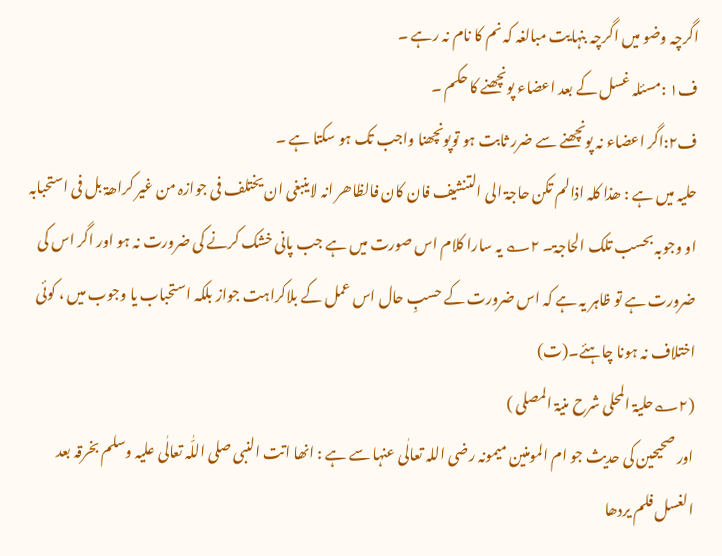اگرچہ وضو میں اگرچہ بنہایت مبالغہ کہ نم کا نام نہ رہے ۔
ف۱ :مسئلہ غسل کے بعد اعضاء پونچھنے کا حکم ۔
ف۲:اگر اعضاء نہ پونچھنے سے ضرر ثابت ہو توپونچھنا واجب تک ہو سکتا ہے ۔
حلیہ میں ہے : ھذا کلہ اذالم تکن حاجۃ الی التنشیف فان کان فالظاھر انہ لاینبغی ان یختلف فی جوازہ من غیر کراھۃ بل فی استحبابہ او وجوبہ بحسب تلک الحاجۃ۔ ۲؎ یہ سارا کلام اس صورت میں ہے جب پانی خشک کرنے کی ضرورت نہ ہو اور اگر اس کی ضرورت ہے تو ظاہر یہ ہے کہ اس ضرورت کے حسبِ حال اس عمل کے بلاکراہت جواز بلکہ استحباب یا وجوب میں ، کوئی اختلاف نہ ہونا چاہئے۔(ت)
(۲؎حلیۃ المحلی شرح منیۃ المصلی )
اور صحیحین کی حدیث جو ام المومنین میمونہ رضی اللہ تعالٰی عنہا سے ہے : انھا اتت النبی صلی اللّٰہ تعالٰی علیہ وسلم بخرقہ بعد الغسل فلم یردھا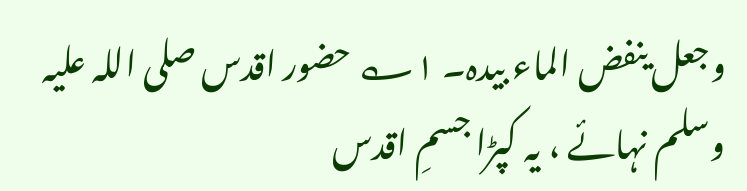وجعل ینفض الماء بیدہ۔ ۱؎ حضور اقدس صلی اللہ علیہ وسلم نہائے ، یہ کپڑا جسمِ اقدس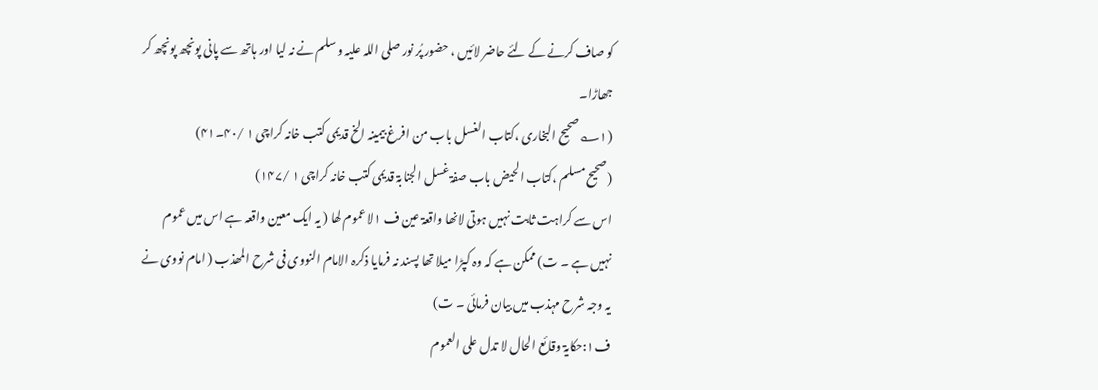کو صاف کرنے کے لئے حاضر لائیں ، حضور پُر نور صلی اللہ علیہ و سلم نے نہ لیا اور ہاتھ سے پانی پونچھ پونچھ کر جھاڑا۔
(۱؎صحیح البخاری ،کتاب الغسل باب من افرغ بیمینہ الخ قدیمی کتب خانہ کراچی ۱ /۴۰۔۴۱)
(صحیح مسلم ،کتاب الحیض باب صفۃ غسل الجنابۃ قدیمی کتب خانہ کراچی ۱ /۱۴۷)
اس سے کراہت ثابت نہیں ہوتی لانھا واقعۃ عین ف ۱لا عموم لھا ( یہ ایک معین واقعہ ہے اس میں عموم نہیں ہے ۔ ت) ممکن ہے کہ وہ کپڑا میلا تھا پسند نہ فرمایا ذکرہ الامام النووی فی شرح المھذب ( امام نووی نے یہ وجہ شرح مہذب میں بیان فرمائی ۔ ت)
ف۱:حکایۃ وقائع الحال لا تدل علی العموم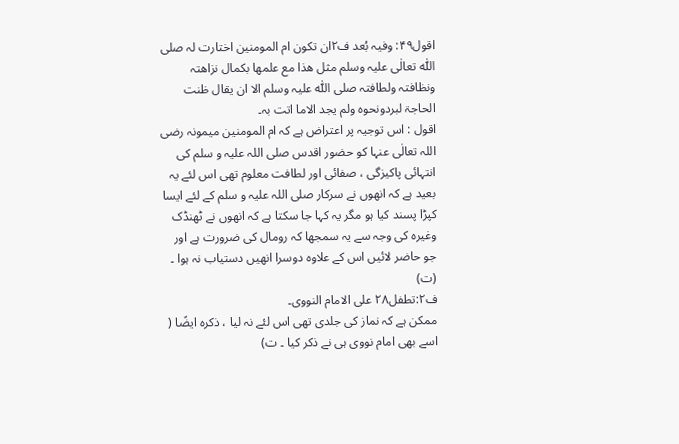اقول۴۹: وفیہ بُعد ف۲ان تکون ام المومنین اختارت لہ صلی اللّٰہ تعالٰی علیہ وسلم مثل ھذا مع علمھا بکمال نزاھتہ ونظافتہ ولطافتہ صلی اللّٰہ علیہ وسلم الا ان یقال ظنت الحاجۃ لبردونحوہ ولم یجد الاما اتت بہ۔
اقول : اس توجیہ پر اعتراض ہے کہ ام المومنین میمونہ رضی اللہ تعالٰی عنہا کو حضور اقدس صلی اللہ علیہ و سلم کی انتہائی پاکیزگی ، صفائی اور لطافت معلوم تھی اس لئے یہ بعید ہے کہ انھوں نے سرکار صلی اللہ علیہ و سلم کے لئے ایسا کپڑا پسند کیا ہو مگر یہ کہا جا سکتا ہے کہ انھوں نے ٹھنڈک وغیرہ کی وجہ سے یہ سمجھا کہ رومال کی ضرورت ہے اور جو حاضر لائیں اس کے علاوہ دوسرا انھیں دستیاب نہ ہوا ۔ (ت)
ف۲:تطفل۲۸ علی الامام النووی۔
ممکن ہے کہ نماز کی جلدی تھی اس لئے نہ لیا ، ذکرہ ایضًا ( اسے بھی امام نووی ہی نے ذکر کیا ۔ ت)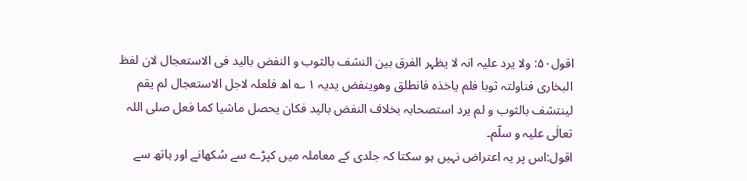اقول۵۰: ولا یرد علیہ انہ لا یظہر الفرق بین النشف بالثوب و النفض بالید فی الاستعجال لان لفظ البخاری فناولتہ ثوبا فلم یاخذہ فانطلق وھوینفض یدیہ ۱ ؎ اھ فلعلہ لاجل الاستعجال لم یقم لینتشف بالثوب و لم یرد استصحابہ بخلاف النفض بالید فکان یحصل ماشیا کما فعل صلی اللہ تعالٰی علیہ و سلّم۔
اقول:اس پر یہ اعتراض نہیں ہو سکتا کہ جلدی کے معاملہ میں کپڑے سے سُکھانے اور ہاتھ سے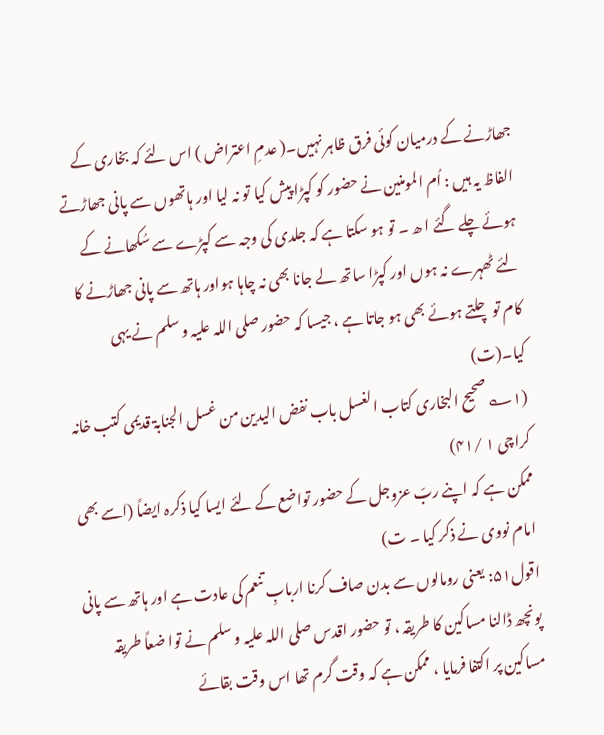جھاڑنے کے درمیان کوئی فرق ظاہر نہیں۔( عدمِ اعتراض ) اس لئے کہ بخاری کے الفاظ یہ ہیں : اُم المومنین نے حضور کو کپڑا پیش کیا تو نہ لیا اور ہاتھوں سے پانی جھاڑتے ہوئے چلے گئے ا ھ ۔ تو ہو سکتا ہے کہ جلدی کی وجہ سے کپڑے سے سُکھانے کے لئے ٹھہرے نہ ہوں اور کپڑا ساتھ لے جانا بھی نہ چاہا ہواور ہاتھ سے پانی جھاڑنے کا کام تو چلتے ہوئے بھی ہو جاتا ہے ، جیسا کہ حضور صلی اللہ علیہ و سلم نے یہی کیا۔(ت)
(۱؎صحیح البخاری کتاب الغسل باب نفض الیدین من غسل الجنابۃ قدیمی کتب خانہ کراچی ۱ /۴۱)
ممکن ہے کہ اپنے ربّ عزوجل کے حضور تواضع کے لئے ایسا کیا ذکرہ ایضاً (اسے بھی امام نووی نے ذکر کیا ۔ ت)
اقول۵۱: یعنی رومالوں سے بدن صاف کرنا اربابِ تنعم کی عادت ہے اور ہاتھ سے پانی پونچھ ڈالنا مساکین کا طریقہ ، تو حضور اقدس صلی اللہ علیہ و سلم نے توا ضعاً طریقہ مساکین پر اکتفا فرمایا ، ممکن ہے کہ وقت گرم تھا اس وقت بقائے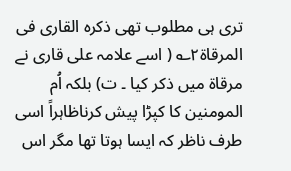تری ہی مطلوب تھی ذکرہ القاری فی المرقاۃ۲؎ ( اسے علامہ علی قاری نے مرقاۃ میں ذکر کیا ۔ ت) بلکہ اُم المومنین کا کپڑا پیش کرناظاہراً اسی طرف ناظر کہ ایسا ہوتا تھا مگر اس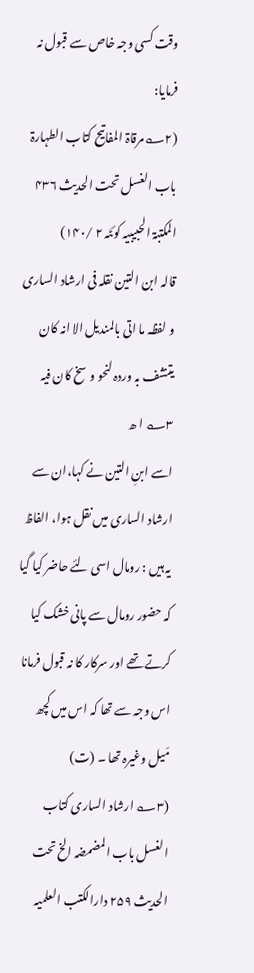وقت کسی وجہ خاص سے قبول نہ فرمایا:
(۲؎مرقاۃ المفاتیح کتاب الطہارۃ باب الغسل تحت الحدیث ۴۳۶ المکتبۃ الحبیبیہ کوئٹہ ۲ /۱۴۰)
قالہ ابن التین نقلہ فی ارشاد الساری و لفظہ ما اتی بالمندیل الا انہ کان یتنشف بہ وردہ لنحو وسخ کان فیہ ۳؎ ا ھ
اسے ابنِ التین نے کہا،ان سے ارشاد الساری میں نقل ہوا، الفاظ یہ ہیں : رومال اسی لئے حاضر کیا گیا کہ حضور رومال سے پانی خشک کیا کرتے تھے اور سرکار کا نہ قبول فرمانا اس وجہ سے تھا کہ اس میں کچھ مَیل وغیرہ تھا ۔ (ت)
(۳؎ ارشاد الساری کتاب الغسل باب المضمضہ الخ تحت الحدیث ۲۵۹ دارالکتب العلمیہ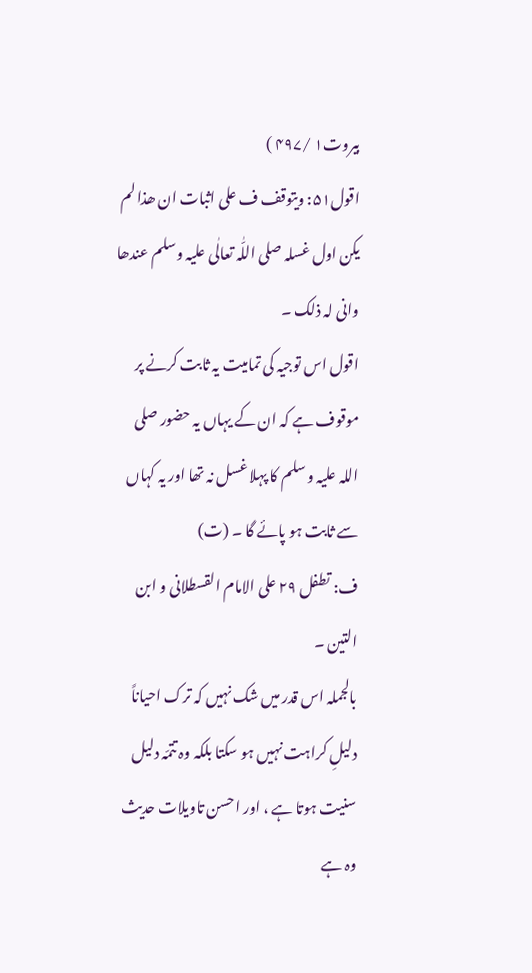بیروت۱ /۴۹۷ )
اقول۵۱: ویتوقف ف علی اثبات ان ھذا لم یکن اول غسلہ صلی اللّٰہ تعالٰی علیہ وسلم عندھا وانی لہ ذلک ۔
اقول اس توجیہ کی تمامیت یہ ثابت کرنے پر موقوف ہے کہ ان کے یہاں یہ حضور صلی اللہ علیہ و سلم کا پہلا غسل نہ تھا اور یہ کہاں سے ثابت ہو پائے گا ۔ (ت)
ف: تطفل ۲۹ علی الامام القسطلانی و ابن التین ۔
بالجملہ اس قدر میں شک نہیں کہ ترک احیاناً دلیلِ کراہت نہیں ہو سکتا بلکہ وہ تتمّہ دلیل سنیت ہوتا ہے ، اور احسن تاویلات حدیث وہ ہے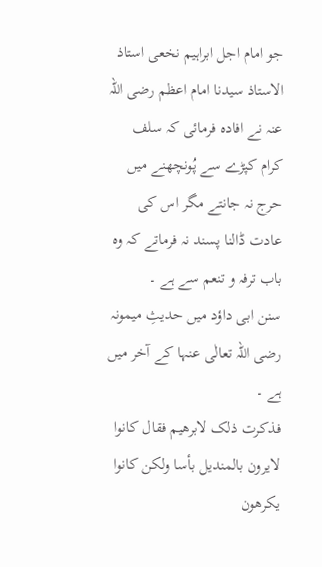جو امام اجل ابراہیم نخعی استاذ الاستاذ سیدنا امام اعظم رضی اللہ عنہ نے افادہ فرمائی کہ سلف کرام کپڑے سے پُونچھنے میں حرج نہ جانتے مگر اس کی عادت ڈالنا پسند نہ فرماتے کہ وہ باب ترفہ و تنعم سے ہے ۔
سنن ابی داؤد میں حدیثِ میمونہ رضی اللہ تعالٰی عنہا کے آخر میں ہے ۔
فذکرت ذلک لابرھیم فقال کانوا لایرون بالمندیل بأسا ولکن کانوا یکرھون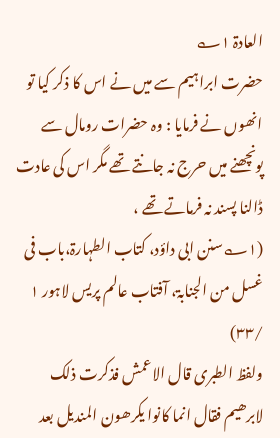العادۃ ۱؎
حضرت ابراہیم سے میں نے اس کا ذکر کیا تو انھوں نے فرمایا : وہ حضرات رومال سے پونچھنے میں حرج نہ جانتے تھے مگر اس کی عادت ڈالنا پسند نہ فرماتے تھے ،
(۱؎سنن ابی داؤد، کتاب الطہارۃ،باب فی غسل من الجنابۃ، آفتاب عالم پریس لاہور ۱ /۳۳)
ولفظ الطبری قال الاعمش فذکرت ذلک لابرھیم فقال انما کانوا یکرھون المندیل بعد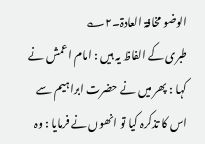الوضو مخافۃ العادۃ۔۲؎
طبری کے الفاظ یہ ہیں : امام اعمش نے کہا : پھر میں نے حضرت ابراہیم سے اس کا تذکرہ کیا تو انھوں نے فرمایا : وہ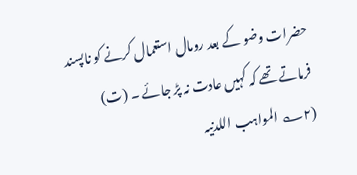حضرات وضو کے بعد رومال استعمال کرنے کو ناپسند فرماتے تھے کہ کہیں عادت نہ پڑ جائے ۔ (ت)
(۲؎ المواہب اللدنیہ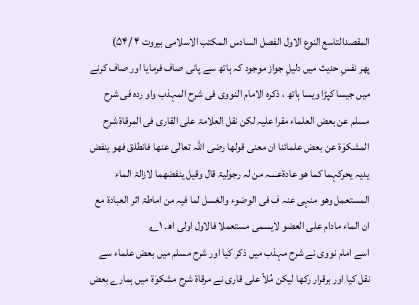المقصدالتاسع النوع الاول الفصل السادس المکتب الاسلامی بیروت ۴ /۵۴)
پھر نفسِ حدیث میں دلیلِ جواز موجود کہ ہاتھ سے پانی صاف فرمایا اور صاف کرنے میں جیسا کپڑا ویسا ہاتھ ، ذکرہ الامام النووی فی شرح المہذب واو ردہ فی شرح مسلم عن بعض العلماء مقرا علیہ لکن نقل العلامۃ علی القاری فی المرقاۃ شرح المشکوٰۃ عن بعض علمائنا ان معنی قولھا رضی اللّٰہ تعالٰی عنھا فانطلق فھو ینفض یدیہ یحرکہما کما ھو عادۃعــــہ من لہ رجولیۃ قال وقیل ینفضھما لازالۃ الماء المستعمل وھو منہی عنہ ف فی الوضوء والغسل لما فیہ من اماطۃ اثر العبادۃ مع ان الماء مادام علی العضو لایسمی مستعملا فالاول اولی اھ۔ ۱؎
اسے امام نووی نے شرح مہذب میں ذکر کیا اور شرح مسلم میں بعض علماء سے نقل کیا اور برقرار رکھا لیکن مُلاّ علی قاری نے مرقاۃ شرح مشکوٰۃ میں ہمارے بعض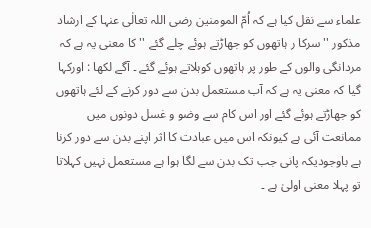علماء سے نقل کیا ہے کہ اُمّ المومنین رضی اللہ تعالٰی عنہا کے ارشاد مذکور '' سرکا ر ہاتھوں کو جھاڑتے ہوئے چلے گئے '' کا معنی یہ ہے کہ مردانگی والوں کے طور پر ہاتھوں کوہلاتے ہوئے گئے ۔ آگے لکھا : اورکہا گیا کہ معنی یہ ہے کہ آب مستعمل بدن سے دور کرنے کے لئے ہاتھوں کو جھاڑتے ہوئے گئے اور اس کام سے وضو و غسل دونوں میں ممانعت آئی ہے کیونکہ اس میں عبادت کا اثر اپنے بدن سے دور کرنا ہے باوجودیکہ پانی جب تک بدن سے لگا ہوا ہے مستعمل نہیں کہلاتا تو پہلا معنی اولیٰ ہے ۔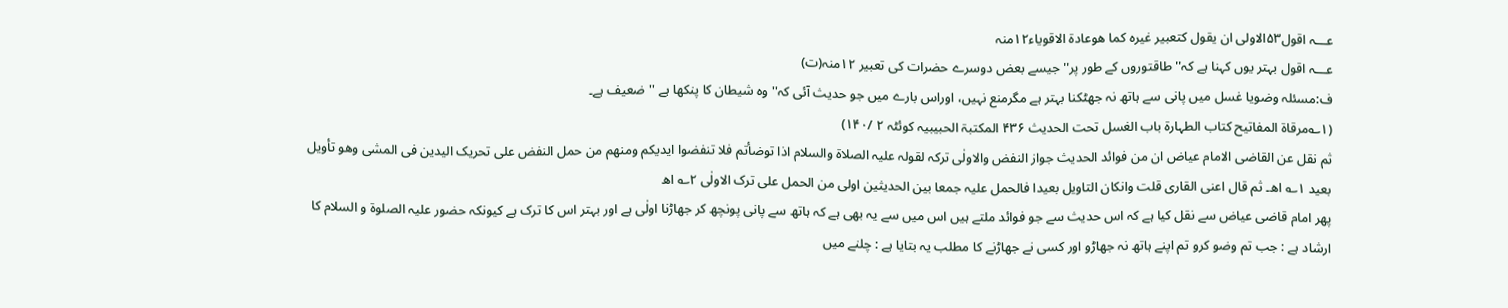عـــہ اقول۵۳الاولی ان یقول کتعبیر غیرہ کما ھوعادۃ الاقویاء۱۲منہ
عـــہ اقول بہتر یوں کہنا ہے کہ'' طاقتوروں کے طور پر'' جیسے بعض دوسرے حضرات کی تعبیر ۱۲منہ(ت)
ف:مسئلہ وضویا غسل میں پانی سے ہاتھ نہ جھٹکنا بہتر ہے مگرمنع نہیں، اوراس بارے میں جو حدیث آئی کہ'' وہ شیطان کا پنکھا ہے ''ضعیف ہے۔
(۱؎مرقاۃ المفاتیح کتاب الطہارۃ باب الغسل تحت الحدیث ۴۳۶ المکتبۃ الحبیبیہ کوئٹہ ۲ /۱۴۰)
ثم نقل عن القاضی الامام عیاض ان من فوائد الحدیث جواز النفض والاولٰی ترکہ لقولہ علیہ الصلاۃ والسلام اذا توضأتم فلا تنفضوا ایدیکم ومنھم من حمل النفض علی تحریک الیدین فی المشی وھو تأویل بعید ۱؎ اھ۔ ثم قال اعنی القاری قلت وانکان التاویل بعیدا فالحمل علیہ جمعا بین الحدیثین اولی من الحمل علی ترک الاولٰی ۲؎ اھ
پھر امام قاضی عیاض سے نقل کیا ہے کہ اس حدیث سے جو فوائد ملتے ہیں اس میں سے یہ بھی ہے کہ ہاتھ سے پانی پونچھ کر جھاڑنا اولٰی ہے اور بہتر اس کا ترک ہے کیونکہ حضور علیہ الصلوۃ و السلام کا ارشاد ہے : جب تم وضو کرو تم اپنے ہاتھ نہ جھاڑو اور کسی نے جھاڑنے کا مطلب یہ بتایا ہے : چلنے میں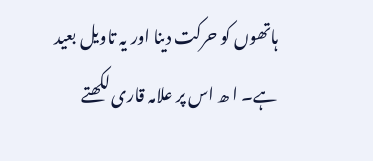ہاتھوں کو حرکت دینا اور یہ تاویل بعید ہے۔ ا ھ اس پر علامہ قاری لکھتے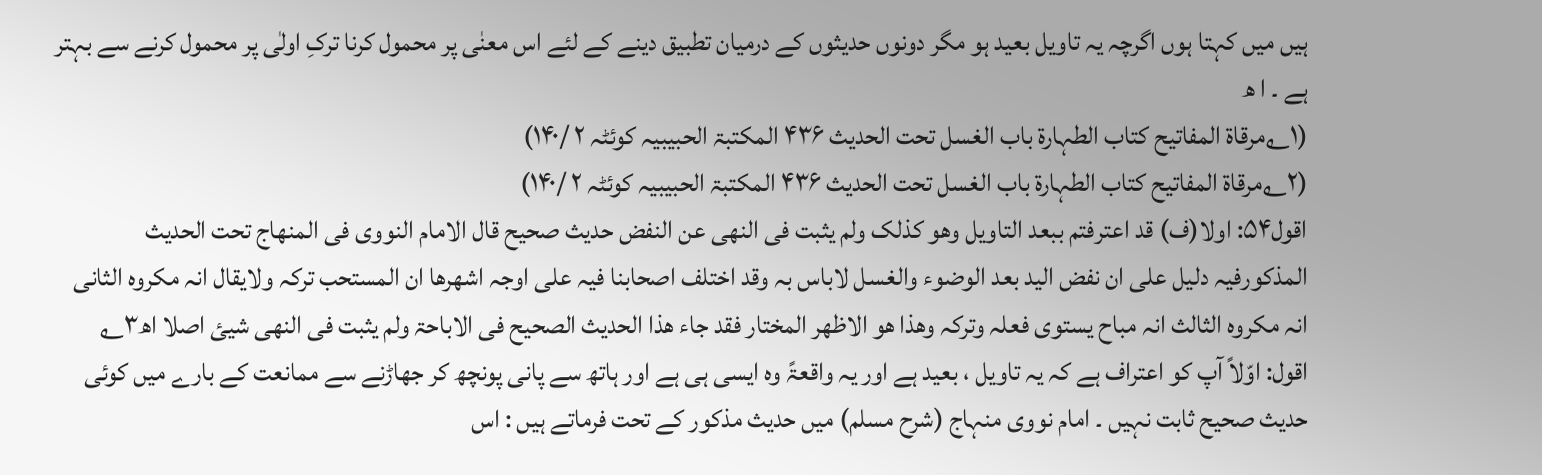ہیں میں کہتا ہوں اگرچہ یہ تاویل بعید ہو مگر دونوں حدیثوں کے درمیان تطبیق دینے کے لئے اس معنٰی پر محمول کرنا ترکِ اولٰی پر محمول کرنے سے بہتر ہے ۔ ا ھ
(۱؎مرقاۃ المفاتیح کتاب الطہارۃ باب الغسل تحت الحدیث ۴۳۶ المکتبۃ الحبیبیہ کوئٹہ ۲ /۱۴۰)
(۲؎مرقاۃ المفاتیح کتاب الطہارۃ باب الغسل تحت الحدیث ۴۳۶ المکتبۃ الحبیبیہ کوئٹہ ۲ /۱۴۰)
اقول۵۴: اولا(ف) قد اعترفتم ببعد التاویل وھو کذلک ولم یثبت فی النھی عن النفض حدیث صحیح قال الامام النووی فی المنھاج تحت الحدیث المذکورفیہ دلیل علی ان نفض الید بعد الوضوء والغسل لاباس بہ وقد اختلف اصحابنا فیہ علی اوجہ اشھرھا ان المستحب ترکہ ولایقال انہ مکروہ الثانی انہ مکروہ الثالث انہ مباح یستوی فعلہ وترکہ وھذا ھو الاظھر المختار فقد جاء ھذا الحدیث الصحیح فی الاباحۃ ولم یثبت فی النھی شیئ اصلا اھ۳؎
اقول: اوّلاً آپ کو اعتراف ہے کہ یہ تاویل ، بعید ہے اور یہ واقعۃً وہ ایسی ہی ہے اور ہاتھ سے پانی پونچھ کر جھاڑنے سے ممانعت کے بارے میں کوئی حدیث صحیح ثابت نہیں ۔ امام نووی منہاج (شرح مسلم) میں حدیث مذکور کے تحت فرماتے ہیں : اس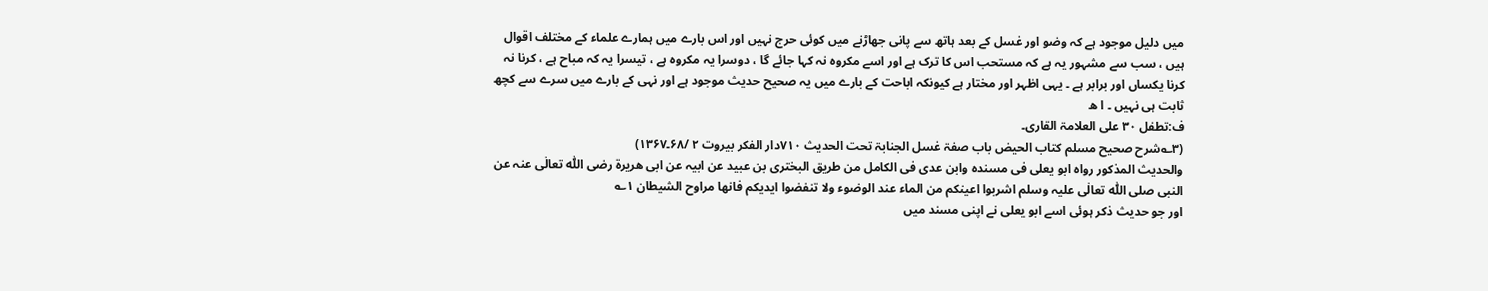میں دلیل موجود ہے کہ وضو اور غسل کے بعد ہاتھ سے پانی جھاڑنے میں کوئی حرج نہیں اور اس بارے میں ہمارے علماء کے مختلف اقوال ہیں ، سب سے مشہور یہ ہے کہ مستحب اس کا ترک ہے اور اسے مکروہ نہ کہا جائے گا ، دوسرا یہ مکروہ ہے ، تیسرا یہ کہ مباح ہے ، کرنا نہ کرنا یکساں اور برابر ہے ۔ یہی اظہر اور مختار ہے کیونکہ اباحت کے بارے میں یہ صحیح حدیث موجود ہے اور نہی کے بارے میں سرے سے کچھ ثابت ہی نہیں ۔ ا ھ
ف:تطفل ۳۰ علی العلامۃ القاری۔
(۳؎شرح صحیح مسلم کتاب الحیض باب صفۃ غسل الجنابۃ تحت الحدیث ۷۱۰دار الفکر بیروت ۲ /۶۸۔۱۳۶۷)
والحدیث المذکور رواہ ابو یعلی فی مسندہ وابن عدی فی الکامل من طریق البختری بن عبید عن ابیہ عن ابی ھریرۃ رضی اللّٰہ تعالٰی عنہ عن النبی صلی اللّٰہ تعالٰی علیہ وسلم اشربوا اعینکم من الماء عند الوضوء ولا تنفضوا ایدیکم فانھا مراوح الشیطان ۱؎
اور جو حدیث ذکر ہوئی اسے ابو یعلی نے اپنی مسند میں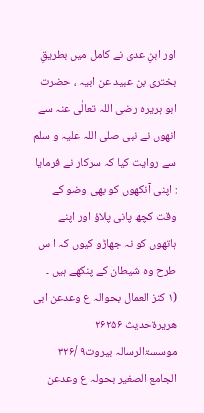اور ابنِ عدی نے کامل میں بطریقِ بختری بن عبید عن ابیہ ، حضرت ابو ہریرہ رضی اللہ تعالٰی عنہ سے انھوں نے نبی صلی اللہ علیہ و سلم سے روایت کیا کہ سرکار نے فرمایا : اپنی آنکھوں کو بھی وضو کے وقت کچھ پانی پلاؤ اور اپنے ہاتھوں کو نہ جھاڑو کیوں کہ ا س طرح وہ شیطان کے پنکھے ہیں ۔
(۱ کنز العمال بحوالہ ع وعدعن ابی ھریرۃحدیث ۲۶۲۵۶ موسسۃالرسالہ بیروت۹ /۳۲۶
الجامع الصغیر بحولہ ع وعدعن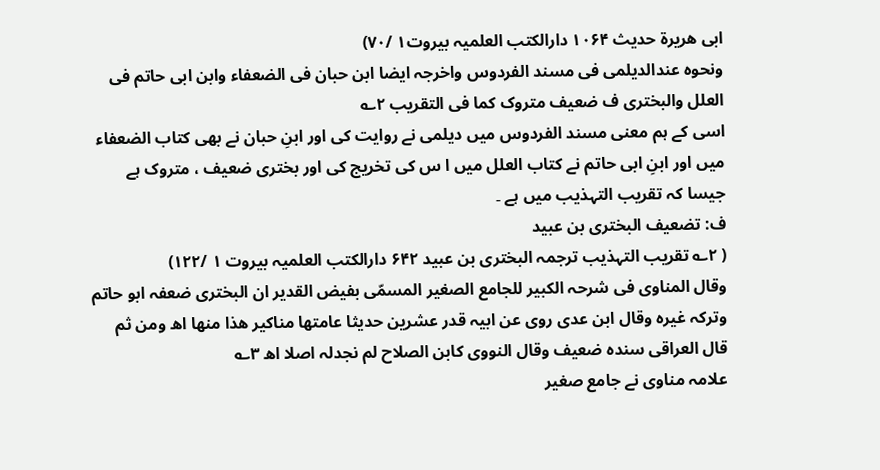ابی ھریرۃ حدیث ۱۰۶۴ دارالکتب العلمیہ بیروت۱ /۷۰)
ونحوہ عندالدیلمی فی مسند الفردوس واخرجہ ایضا ابن حبان فی الضعفاء وابن ابی حاتم فی العلل والبختری ف ضعیف متروک کما فی التقریب ۲؎
اسی کے ہم معنی مسند الفردوس میں دیلمی نے روایت کی اور ابنِ حبان نے بھی کتاب الضعفاء میں اور ابنِ ابی حاتم نے کتاب العلل میں ا س کی تخریج کی اور بختری ضعیف ، متروک ہے جیسا کہ تقریب التہذیب میں ہے ۔
ف: تضعیف البختری بن عبید
( ۲؎ تقریب التہذیب ترجمہ البختری بن عبید ۶۴۲ دارالکتب العلمیہ بیروت ۱ /۱۲۲)
وقال المناوی فی شرحہ الکبیر للجامع الصغیر المسمّی بفیض القدیر ان البختری ضعفہ ابو حاتم وترکہ غیرہ وقال ابن عدی روی عن ابیہ قدر عشرین حدیثا عامتھا مناکیر ھذا منھا اھ ومن ثم قال العراقی سندہ ضعیف وقال النووی کابن الصلاح لم نجدلہ اصلا اھ ۳؎
علامہ مناوی نے جامع صغیر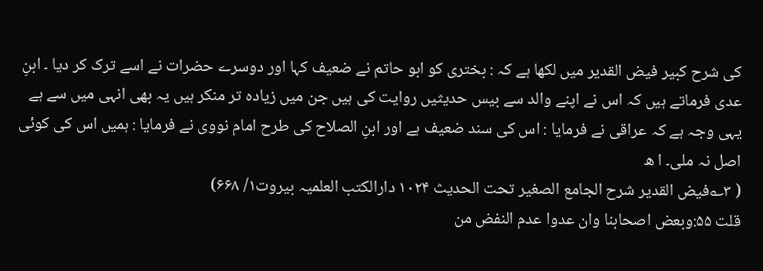کی شرح کبیر فیض القدیر میں لکھا ہے کہ : بختری کو ابو حاتم نے ضعیف کہا اور دوسرے حضرات نے اسے ترک کر دیا ۔ ابنِ عدی فرماتے ہیں کہ اس نے اپنے والد سے بیس حدیثیں روایت کی ہیں جن میں زیادہ تر منکر ہیں یہ بھی انہی میں سے ہے یہی وجہ ہے کہ عراقی نے فرمایا : اس کی سند ضعیف ہے اور ابنِ الصلاح کی طرح امام نووی نے فرمایا : ہمیں اس کی کوئی اصل نہ ملی۔ ا ھ
( ۳؎فیض القدیر شرح الجامع الصغیر تحت الحدیث ۱۰۲۴ دارالکتب العلمیہ بیروت۱/ ۶۶۸)
قلت ۵۵:وبعض اصحابنا وان عدوا عدم النفض من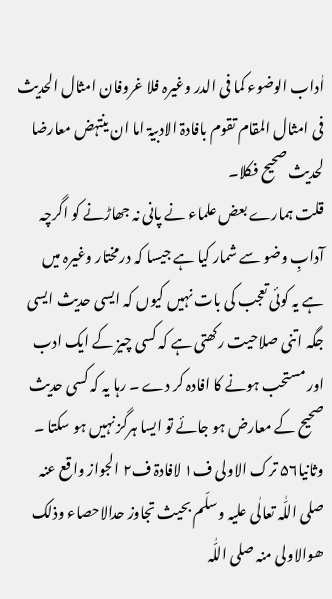اٰداب الوضوء کما فی الدر وغیرہ فلا غروفان امثال الحدیث فی امثال المقام تقوم بافادۃ الادبیۃ اما ان ینتہض معارضا لحدیث صحیح فکلا۔
قلت ہمارے بعض علماء نے پانی نہ جھاڑنے کو اگرچہ آدابِ وضو سے شمار کیا ہے جیسا کہ درمختار وغیرہ میں ہے یہ کوئی تعجب کی بات نہیں کیوں کہ ایسی حدیث ایسی جگہ اتنی صلاحیت رکھتی ہے کہ کسی چیز کے ایک ادب اور مستحب ہونے کا افادہ کر دے ۔ رہا یہ کہ کسی حدیث صحیح کے معارض ہو جائے تو ایسا ہرگز نہیں ہو سکتا ۔
وثانیا۵۶ ترک الاولی ف۱ لافادۃ ف۲ الجواز واقع عنہ صلی اللّٰہ تعالٰی علیہ وسلّم بحیث تجاوز حدالاحصاء وذلک ھوالاولی منہ صلی اللّٰہ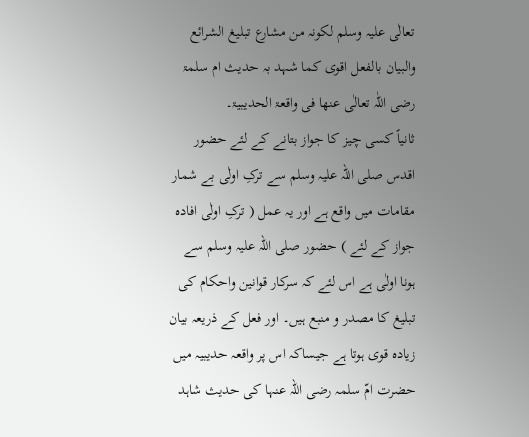تعالٰی علیہ وسلم لکونہ من مشارع تبلیغ الشرائع والبیان بالفعل اقوی کما شہد بہ حدیث ام سلمۃ رضی اللّٰہ تعالٰی عنھا فی واقعۃ الحدیبیۃ۔
ثانیاً کسی چیز کا جواز بتانے کے لئے حضور اقدس صلی اللہ علیہ وسلم سے ترکِ اولٰی بے شمار مقامات میں واقع ہے اور یہ عمل ( ترکِ اولٰی افادہ جواز کے لئے ) حضور صلی اللہ علیہ وسلم سے ہونا اولٰی ہے اس لئے کہ سرکار قوانین واحکام کی تبلیغ کا مصدر و منبع ہیں۔ اور فعل کے ذریعہ بیان زیادہ قوی ہوتا ہے جیساکہ اس پر واقعہ حدیبیہ میں حضرت امّ سلمہ رضی اللہ عنہا کی حدیث شاہد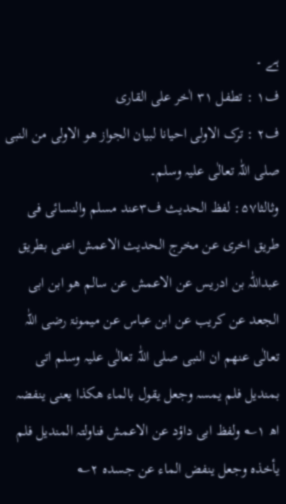ہے ۔
ف۱ : تطفل ۳۱ اٰخر علی القاری
ف۲ : ترک الاولی احیانا لبیان الجواز ھو الاولی من النبی صلی اللّٰہ تعالٰی علیہ وسلم۔
وثالثا۵۷: لفظ الحدیث ف۳عند مسلم والنسائی فی طریق اخری عن مخرج الحدیث الاعمش اعنی بطریق عبداللّٰہ بن ادریس عن الاعمش عن سالم ھو ابن ابی الجعد عن کریب عن ابن عباس عن میمونۃ رضی اللّٰہ تعالٰی عنھم ان النبی صلی اللّٰہ تعالٰی علیہ وسلم اتی بمندیل فلم یمسہ وجعل یقول بالماء ھکذا یعنی ینفضہ اھ ۱؎ ولفظ ابی داؤد عن الاعمش فناولتہ المندیل فلم یأخذہ وجعل ینفض الماء عن جسدہ ۲؎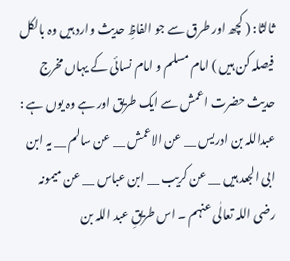ثالثا: ( کچھ اور طرق سے جو الفاظِ حدیث وارد ہیں وہ بالکل فیصلہ کن ہیں ) امام مسلم و امام نسائی کے یہاں مخرج حدیث حضرت اعمش سے ایک طریق اور ہے وہ یوں ہے : عبداللہ بن ادریس __ عن الاعمش __ عن سالم __ یہ ابن ابی الجعد ہیں __ عن کریب __ ابن عباس __ عن میمونہ رضی اللہ تعالٰی عنہم ۔ اس طریقِ عبد اللہ بن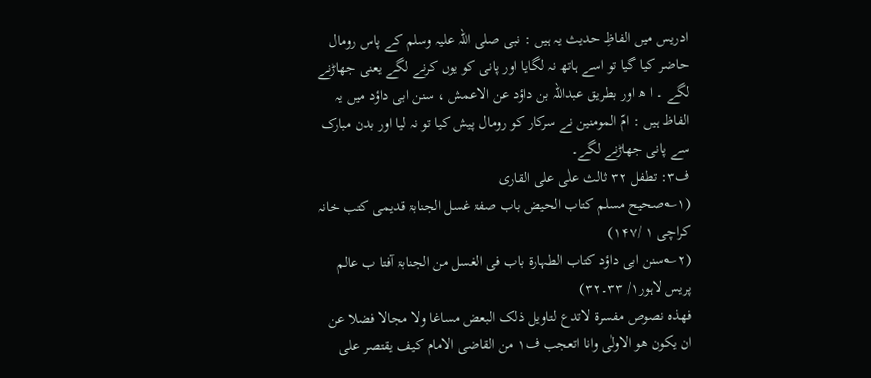ادریس میں الفاظِ حدیث یہ ہیں : نبی صلی اللہ علیہ وسلم کے پاس رومال حاضر کیا گیا تو اسے ہاتھ نہ لگایا اور پانی کو یوں کرنے لگے یعنی جھاڑنے لگے ۔ ا ھ اور بطریق عبداللہ بن داؤد عن الاعمش ، سنن ابی داؤد میں یہ الفاظ ہیں : امّ المومنین نے سرکار کو رومال پیش کیا تو نہ لیا اور بدن مبارک سے پانی جھاڑنے لگے۔
ف۳: تطفل ۳۲ ثالث علٰی علی القاری
(۱؎صحیح مسلم کتاب الحیض باب صفۃ غسل الجنابۃ قدیمی کتب خانہ کراچی ۱ /۱۴۷)
(۲؎سنن ابی داؤد کتاب الطہارۃ باب فی الغسل من الجنابۃ آفتا ب عالم پریس لاہور۱/ ۳۳۔۳۲)
فھذہ نصوص مفسرۃ لاتدع لتاویل ذلک البعض مساغا ولا مجالا فضلا عن ان یکون ھو الاولٰی وانا اتعجب ف۱ من القاضی الامام کیف یقتصر علی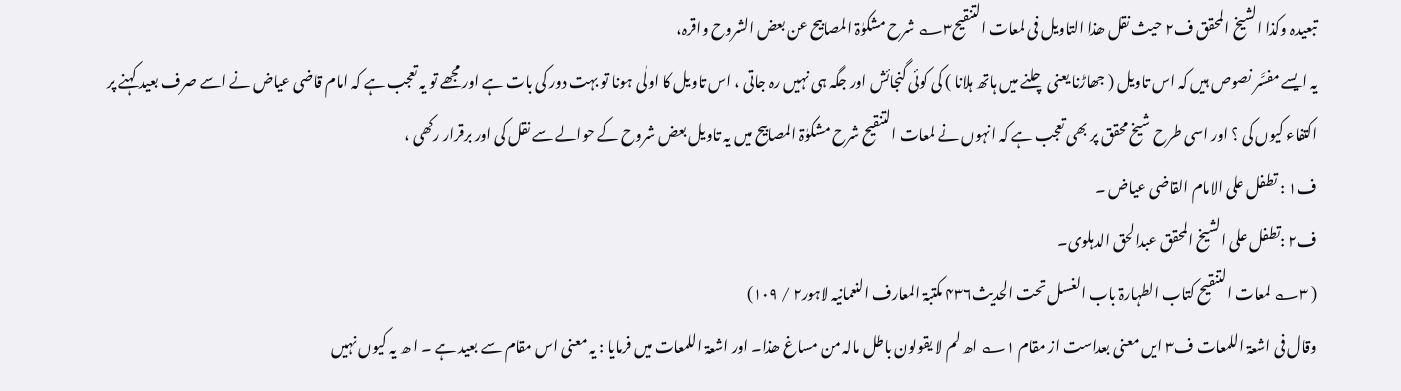تبعیدہ وکذا الشیخ المحقق ف۲ حیث نقل ھذا التاویل فی لمعات التنقیح۳؎ شرح مشکوٰۃ المصابیح عن بعض الشروح واقرہ،
یہ ایسے مفسَّر نصوص ہیں کہ اس تاویل ( جھاڑنا یعنی چلنے میں ہاتھ ہلانا ) کی کوئی گنجائش اور جگہ ہی نہیں رہ جاتی ، اس تاویل کا اولٰی ہونا تو بہت دور کی بات ہے اور مجھے تو یہ تعجب ہے کہ امام قاضی عیاض نے اسے صرف بعید کہنے پر اکتفاء کیوں کی ؟ اور اسی طرح شیخ محقق پر بھی تعجب ہے کہ انہوں نے لمعات التنقیح شرح مشکوٰۃ المصابیح میں یہ تاویل بعض شروح کے حوالے سے نقل کی اور برقرار رکھی ،
ف۱ : تطفل علی الامام القاضی عیاض ۔
ف۲ :تطفل علی الشیخ المحقق عبدالحق الدہلوی۔
( ۳؎ لمعات التنقیح کتاب الطہارۃ باب الغسل تحت الحدیث۴۳۶ مکتبۃ المعارف النعمانیہ لاہور۲ / ۱۰۹)
وقال فی اشعۃ اللمعات ف۳ ایں معنی بعداست از مقام ۱؎ اھ لم لا یقولون باطل مالہ من مساغ ھذا۔ اور اشعۃ اللمعات میں فرمایا : یہ معنی اس مقام سے بعید ہے ۔ ا ھ یہ کیوں نہیں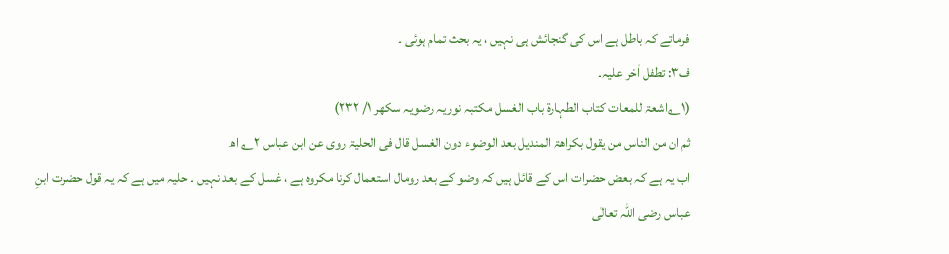فرماتے کہ باطل ہے اس کی گنجائش ہی نہیں ، یہ بحث تمام ہوئی ۔
ف۳: تطفل اٰخر علیہ۔
(۱؎اشعۃ للمعات کتاب الطہارۃ باب الغسل مکتبہ نوریہ رضویہ سکھر ۱/ ۲۳۲)
ثم ان من الناس من یقول بکراھۃ المندیل بعد الوضوء دون الغسل قال فی الحلیۃ روی عن ابن عباس ۲؎ اھ
اب یہ ہے کہ بعض حضرات اس کے قائل ہیں کہ وضو کے بعد رومال استعمال کرنا مکروہ ہے ، غسل کے بعد نہیں ۔ حلیہ میں ہے کہ یہ قول حضرت ابنِ عباس رضی اللہ تعالٰی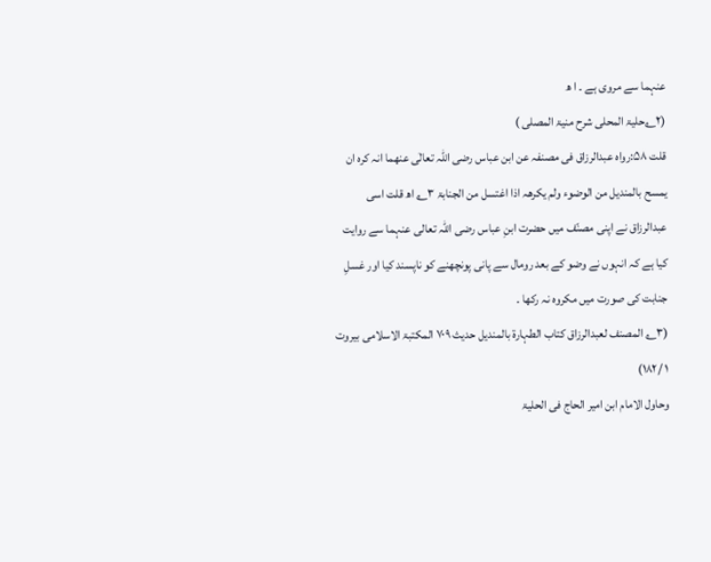عنہما سے مروی ہے ۔ ا ھ
(۲؎حلیۃ المحلی شرح منیۃ المصلی )
قلت ۵۸:رواہ عبدالرزاق فی مصنفہ عن ابن عباس رضی اللّٰہ تعالٰی عنھما انہ کرہ ان یمسح بالمندیل من الوضوء ولم یکرھہ اذا اغتسل من الجنابۃ ۳؎ اھ قلت اسی عبدالرزاق نے اپنی مصنّف میں حضرت ابنِ عباس رضی اللہ تعالی عنہما سے روایت کیا ہے کہ انہوں نے وضو کے بعد رومال سے پانی پونچھنے کو ناپسند کیا اور غسلِ جنابت کی صورت میں مکروہ نہ رکھا ۔
(۳؎ المصنف لعبدالرزاق کتاب الطہارۃ بالمندیل حدیث ۷۰۹ المکتبۃ الاسلامی بیروت ۱ /۱۸۲)
وحاول الامام ابن امیر الحاج فی الحلیۃ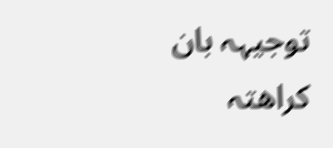توجیہہ بان کراھتہ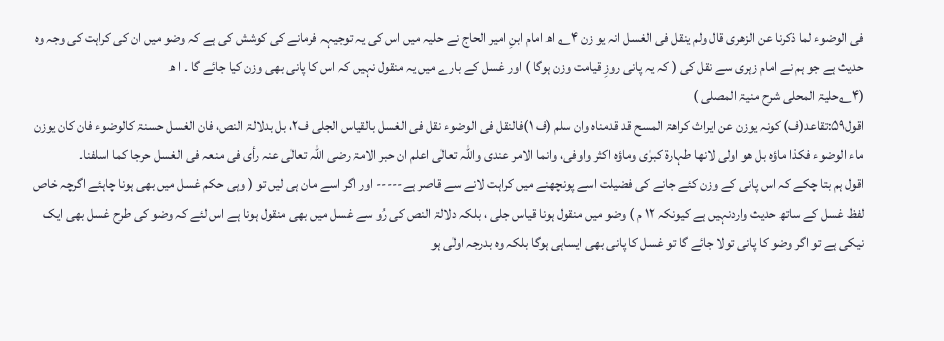فی الوضوء لما ذکرنا عن الزھری قال ولم ینقل فی الغسل انہ یو زن ۴؎ اھ امام ابنِ امیر الحاج نے حلیہ میں اس کی یہ توجیہہ فرمانے کی کوشش کی ہے کہ وضو میں ان کی کراہت کی وجہ وہ حدیث ہے جو ہم نے امام زہری سے نقل کی ( کہ یہ پانی روزِ قیامت وزن ہوگا ) اور غسل کے بارے میں یہ منقول نہیں کہ اس کا پانی بھی وزن کیا جائے گا ۔ ا ھ
(۴؎حلیۃ المحلی شرح منیۃ المصلی )
اقول۵۹:تقاعد(ف) کونہ یوزن عن ایراث کراھۃ المسح قد قدمناہ وان سلم (ف ۱)فالنقل فی الوضوء نقل فی الغسل بالقیاس الجلی ف۲، بل بدلالۃ النص، فان الغسل حسنۃ کالوضوء فان کان یوزن ماء الوضوء فکذا ماؤہ بل ھو اولی لانھا طہارۃ کبرٰی وماؤہ اکثر واوفی، وانما الامر عندی واللّٰہ تعالٰی اعلم ان حبر الامۃ رضی اللّٰہ تعالٰی عنہ رأی فی منعہ فی الغسل حرجا کما اسلفنا۔
اقول ہم بتا چکے کہ اس پانی کے وزن کئے جانے کی فضیلت اسے پونچھنے میں کراہت لانے سے قاصر ہے----- اور اگر اسے مان ہی لیں تو ( وہی حکم غسل میں بھی ہونا چاہئے اگرچہ خاص لفظ غسل کے ساتھ حدیث واردنہیں ہے کیونکہ ۱۲ م ) وضو میں منقول ہونا قیاس جلی ، بلکہ دلالۃ النص کی رُو سے غسل میں بھی منقول ہونا ہے اس لئے کہ وضو کی طرح غسل بھی ایک نیکی ہے تو اگر وضو کا پانی تولا جائے گا تو غسل کا پانی بھی ایساہی ہوگا بلکہ وہ بدرجہ اولٰی ہو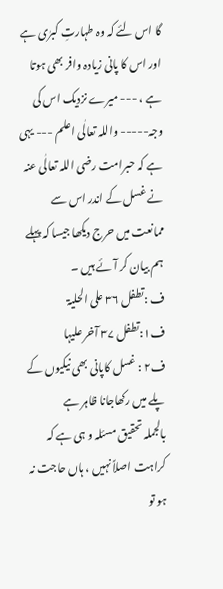گا اس لئے کہ وہ طہارتِ کبرٰی ہے اور اس کا پانی زیادہ وافر بھی ہوتا ہے ، --- میرے نزدیک اس کی وجہ----- واللہ تعالٰی اعلم --- یہی ہے کہ حبرامت رضی اللہ تعالٰی عنہ نے غسل کے اندر اس سے ممانعت میں حرج دیکھا جیسا کہ پہلے ہم بیان کر آئے ہیں ۔
ف :تطفل ۳۶ علی الحلیۃ
ف۱:تطفل ۳۷ آخر علیہا
ف۲ : غسل کاپانی بھی نیکیوں کے پلے میں رکھاجانا ظاہر ہے
بالجملہ تحقیق مسئلہ و ہی ہے کہ کراہت اصلاً نہیں ، ہاں حاجت نہ ہو تو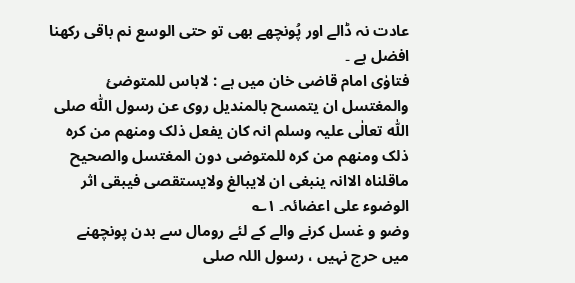عادت نہ ڈالے اور پُونچھے بھی تو حتی الوسع نم باقی رکھنا افضل ہے ۔
فتاوٰی امام قاضی خان میں ہے : لاباس للمتوضئ والمغتسل ان یتمسح بالمندیل روی عن رسول اللّٰہ صلی اللّٰہ تعالٰی علیہ وسلم انہ کان یفعل ذلک ومنھم من کرہ ذلک ومنھم من کرہ للمتوضی دون المغتسل والصحیح ماقلناہ الاانہ ینبغی ان لایبالغ ولایستقصی فیبقی اثر الوضوء علی اعضائہ۔ ۱؎
وضو و غسل کرنے والے کے لئے رومال سے بدن پونچھنے میں حرج نہیں ، رسول اللہ صلی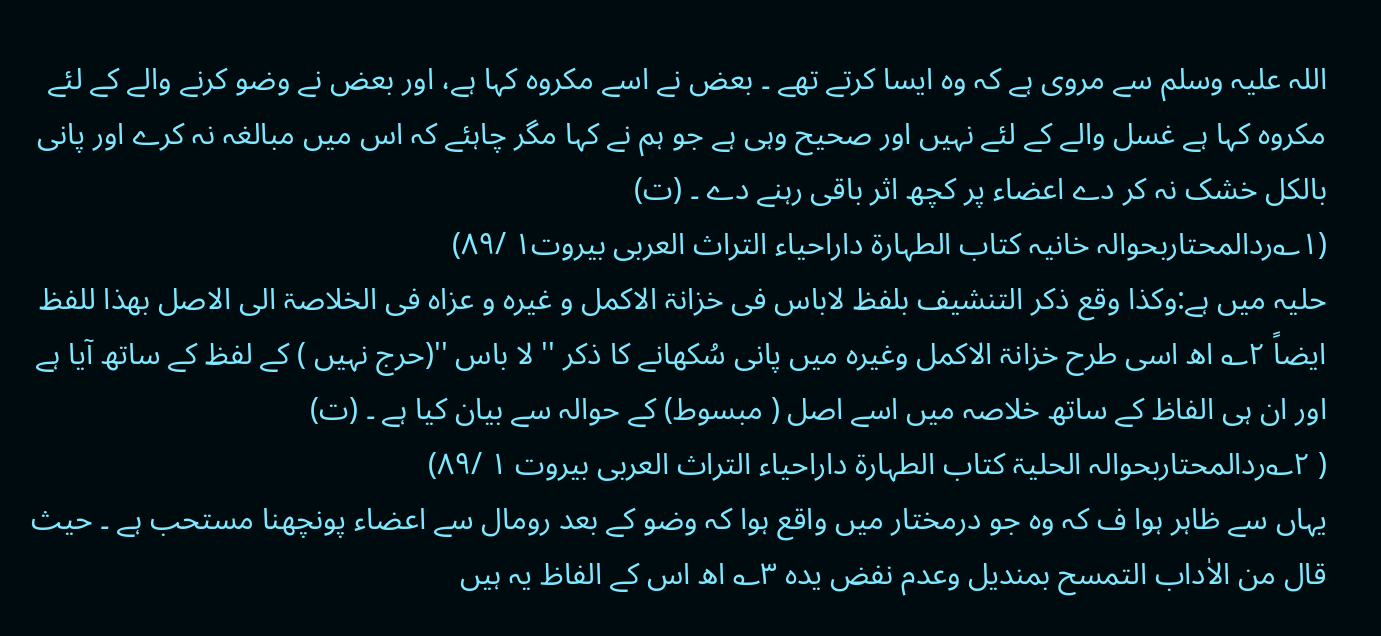اللہ علیہ وسلم سے مروی ہے کہ وہ ایسا کرتے تھے ۔ بعض نے اسے مکروہ کہا ہے، اور بعض نے وضو کرنے والے کے لئے مکروہ کہا ہے غسل والے کے لئے نہیں اور صحیح وہی ہے جو ہم نے کہا مگر چاہئے کہ اس میں مبالغہ نہ کرے اور پانی بالکل خشک نہ کر دے اعضاء پر کچھ اثر باقی رہنے دے ۔ (ت)
(۱؎ردالمحتاربحوالہ خانیہ کتاب الطہارۃ داراحیاء التراث العربی بیروت۱ /۸۹)
حلیہ میں ہے:وکذا وقع ذکر التنشیف بلفظ لاباس فی خزانۃ الاکمل و غیرہ و عزاہ فی الخلاصۃ الی الاصل بھذا للفظ ایضاً ۲؎ اھ اسی طرح خزانۃ الاکمل وغیرہ میں پانی سُکھانے کا ذکر '' لا باس ''(حرج نہیں ) کے لفظ کے ساتھ آیا ہے اور ان ہی الفاظ کے ساتھ خلاصہ میں اسے اصل ( مبسوط) کے حوالہ سے بیان کیا ہے ۔ (ت)
( ۲؎ردالمحتاربحوالہ الحلیۃ کتاب الطہارۃ داراحیاء التراث العربی بیروت ۱ /۸۹)
یہاں سے ظاہر ہوا ف کہ وہ جو درمختار میں واقع ہوا کہ وضو کے بعد رومال سے اعضاء پونچھنا مستحب ہے ۔ حیث قال من الاٰداب التمسح بمندیل وعدم نفض یدہ ۳؎ اھ اس کے الفاظ یہ ہیں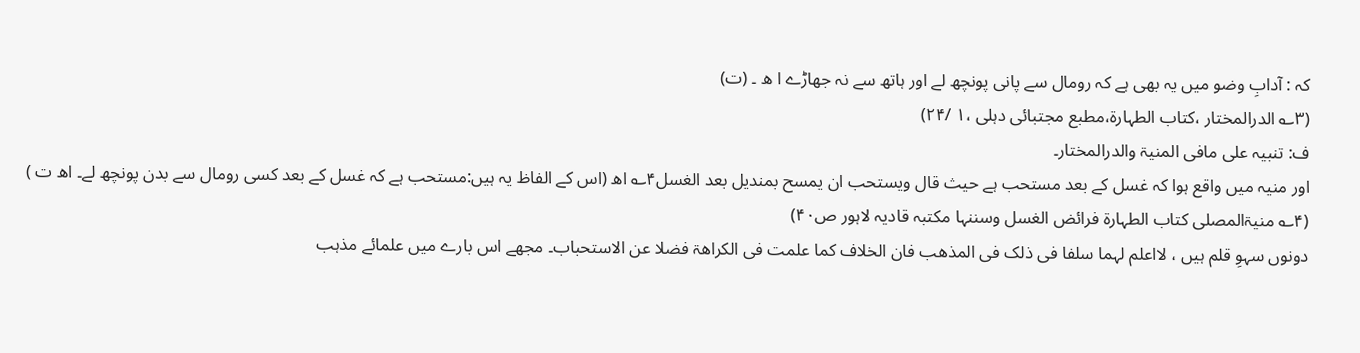کہ : آدابِ وضو میں یہ بھی ہے کہ رومال سے پانی پونچھ لے اور ہاتھ سے نہ جھاڑے ا ھ ۔ (ت)
(۳؎ الدرالمختار ،کتاب الطہارۃ،مطبع مجتبائی دہلی ،۱ /۲۴)
ف: تنبیہ علی مافی المنیۃ والدرالمختار۔
اور منیہ میں واقع ہوا کہ غسل کے بعد مستحب ہے حیث قال ویستحب ان یمسح بمندیل بعد الغسل۴؎ اھ (اس کے الفاظ یہ ہیں:مستحب ہے کہ غسل کے بعد کسی رومال سے بدن پونچھ لے۔ اھ ت )
(۴؎ منیۃالمصلی کتاب الطہارۃ فرائض الغسل وسننہا مکتبہ قادیہ لاہور ص۴۰)
دونوں سہوِ قلم ہیں ، لااعلم لہما سلفا فی ذلک فی المذھب فان الخلاف کما علمت فی الکراھۃ فضلا عن الاستحباب۔ مجھے اس بارے میں علمائے مذہب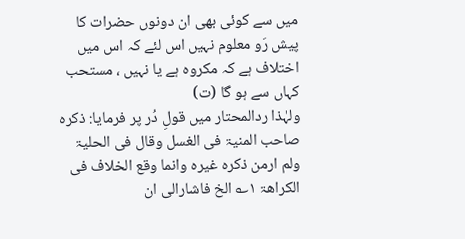میں سے کوئی بھی ان دونوں حضرات کا پیش رَو معلوم نہیں اس لئے کہ اس میں اختلاف ہے کہ مکروہ ہے یا نہیں ، مستحب کہاں سے ہو گا (ت)
ولہٰذا ردالمحتار میں قولِ دُر پر فرمایا: ذکرہ صاحب المنیۃ فی الغسل وقال فی الحلیۃ ولم ارمن ذکرہ غیرہ وانما وقع الخلاف فی الکراھۃ ۱؎ الخ فاشارالی ان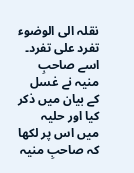نقلہ الی الوضوء تفرد علی تفرد۔
اسے صاحبِ منیہ نے غسل کے بیان میں ذکر کیا اور حلیہ میں اس پر لکھا کہ صاحبِ منیہ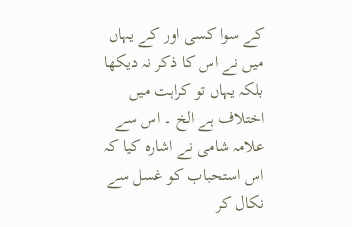کے سوا کسی اور کے یہاں میں نے اس کا ذکر نہ دیکھا بلکہ یہاں تو کراہت میں اختلاف ہے الخ ۔ اس سے علامہ شامی نے اشارہ کیا کہ اس استحباب کو غسل سے نکال کر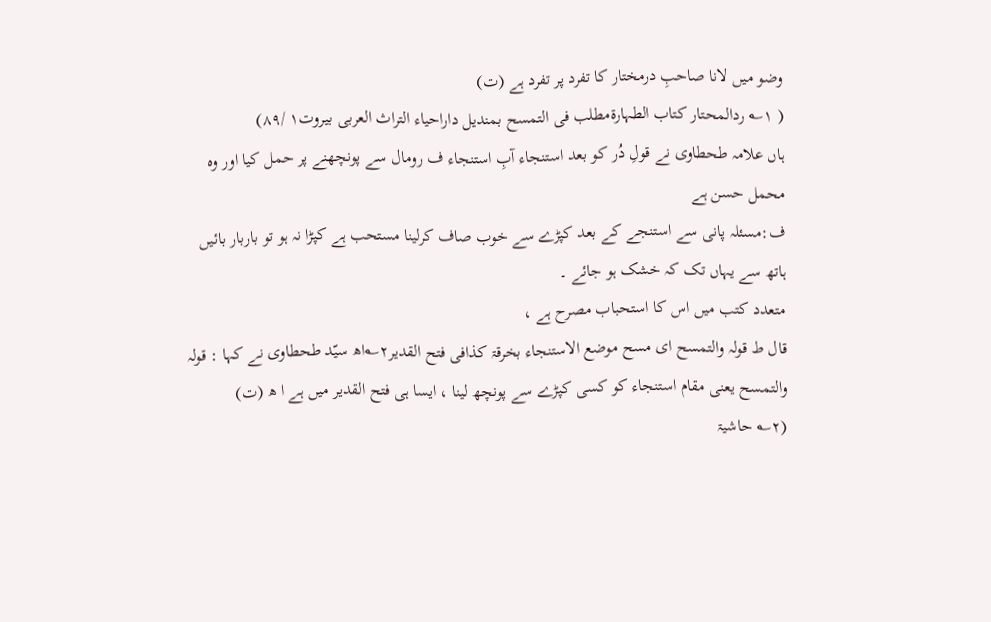وضو میں لانا صاحبِ درمختار کا تفرد پر تفرد ہے (ت)
( ۱؎ ردالمحتار کتاب الطہارۃمطلب فی التمسح بمندیل داراحیاء التراث العربی بیروت۱ /۸۹)
ہاں علامہ طحطاوی نے قولِ دُر کو بعد استنجاء آبِ استنجاء ف رومال سے پونچھنے پر حمل کیا اور وہ محمل حسن ہے
ف:مسئلہ پانی سے استنجے کے بعد کپڑے سے خوب صاف کرلینا مستحب ہے کپڑا نہ ہو تو باربار بائیں ہاتھ سے یہاں تک کہ خشک ہو جائے ۔
متعدد کتب میں اس کا استحباب مصرح ہے ،
قال ط قولہ والتمسح ای مسح موضع الاستنجاء بخرقۃ کذافی فتح القدیر۲؎اھ سیّد طحطاوی نے کہا : قولہ والتمسح یعنی مقام استنجاء کو کسی کپڑے سے پونچھ لینا ، ایسا ہی فتح القدیر میں ہے ا ھ (ت)
(۲؎ حاشیۃ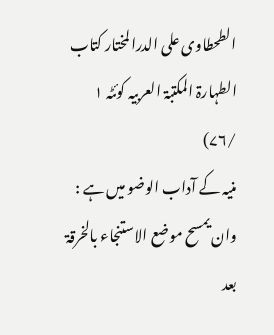الطحطاوی علی الدرالمختار کتاب الطہارۃ المکتبۃ العربیہ کوئٹہ ۱ /۷۶)
منیہ کے آداب الوضو میں ہے : وان یمسح موضع الاستنجاء بالخرقۃ بعد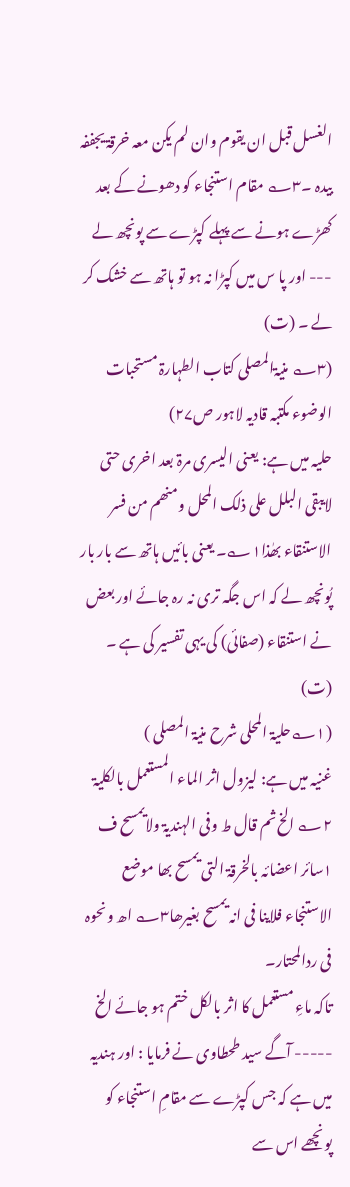الغسل قبل ان یقوم وان لم یکن معہ خرقۃ یجففہ بیدہ ۔۳؎ مقام استنجاء کو دھونے کے بعد کھڑے ہونے سے پہلے کپڑے سے پونچھ لے --- اور پا س میں کپڑا نہ ہو تو ہاتھ سے خشک کر لے ۔ (ت)
(۳؎ منیۃالمصلی کتاب الطہارۃ مستحبات الوضوء مکتبہ قادیہ لاہور ص۲۷)
حلیہ میں ہے: یعنی الیسری مرۃ بعد اخری حتی لایبقی البلل علی ذلک المحل ومنھم من فسر الاستنقاء بھٰذا۱؎۔ یعنی بائیں ہاتھ سے بار بار پُونچھ لے کہ اس جگہ تری نہ رہ جائے اور بعض نے استنقاء (صفائی) کی یہی تفسیر کی ہے ۔ (ت)
(۱؎حلیۃ المحلی شرح منیۃ المصلی )
غنیہ میں ہے: لیزول اثر الماء المستعمل بالکلیۃ ۲؎ الخ ثم قال ط وفی الہندیۃ ولایمسح ف ۱سائر اعضائہ بالخرقۃ التی یمسح بھا موضع الاستنجاء فلاینا فی انہ یمسح بغیرھا۳؎ اھ ونحوہ فی ردالمحتار۔
تاکہ ماءِ مستعمل کا اثر بالکل ختم ہو جائے الخ ----- آگے سید طحطاوی نے فرمایا : اور ہندیہ میں ہے کہ جس کپڑے سے مقامِ استنجاء کو پونچھے اس سے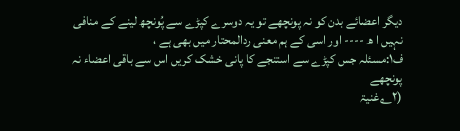دیگر اعضائے بدن کو نہ پونچھے تو یہ دوسرے کپڑے سے پُونچھ لینے کے منافی نہیں ا ھ ---- اور اسی کے ہم معنی ردالمحتار میں بھی ہے ،
ف۱:مسئلہ جس کپڑے سے استنجے کا پانی خشک کریں اس سے باقی اعضاء نہ پونچھے
(۲؎غنیۃ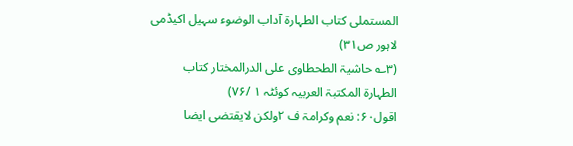المستملی کتاب الطہارۃ آداب الوضوء سہیل اکیڈمی لاہور ص۳۱)
(۳؎ حاشیۃ الطحطاوی علی الدرالمختار کتاب الطہارۃ المکتبۃ العربیہ کوئٹہ ۱ /۷۶)
اقول۶۰: نعم وکرامۃ ف ۲ولکن لایقتضی ایضا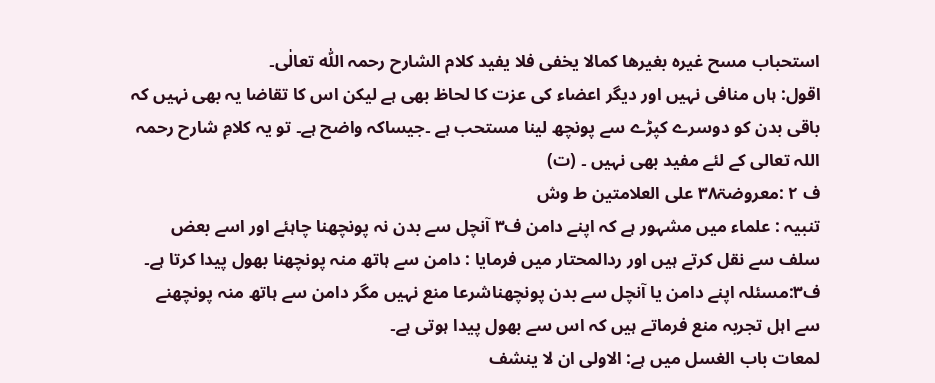استحباب مسح غیرہ بغیرھا کمالا یخفی فلا یفید کلام الشارح رحمہ اللّٰہ تعالٰی۔
اقول: ہاں منافی نہیں اور دیگر اعضاء کی عزت کا لحاظ بھی ہے لیکن اس کا تقاضا یہ بھی نہیں کہ باقی بدن کو دوسرے کپڑے سے پونچھ لینا مستحب ہے ۔جیساکہ واضح ہے۔ تو یہ کلامِ شارح رحمہ اللہ تعالی کے لئے مفید بھی نہیں ۔ (ت)
ف ۲ :معروضۃ۳۸ علی العلامتین ط وش
تنبیہ : علماء میں مشہور ہے کہ اپنے دامن ف۳ آنچل سے بدن نہ پونچھنا چاہئے اور اسے بعض سلف سے نقل کرتے ہیں اور ردالمحتار میں فرمایا : دامن سے ہاتھ منہ پونچھنا بھول پیدا کرتا ہے۔
ف۳:مسئلہ اپنے دامن یا آنچل سے بدن پونچھناشرعا منع نہیں مگر دامن سے ہاتھ منہ پونچھنے سے اہل تجربہ منع فرماتے ہیں کہ اس سے بھول پیدا ہوتی ہے۔
لمعات باب الغسل میں ہے: الاولی ان لا ینشف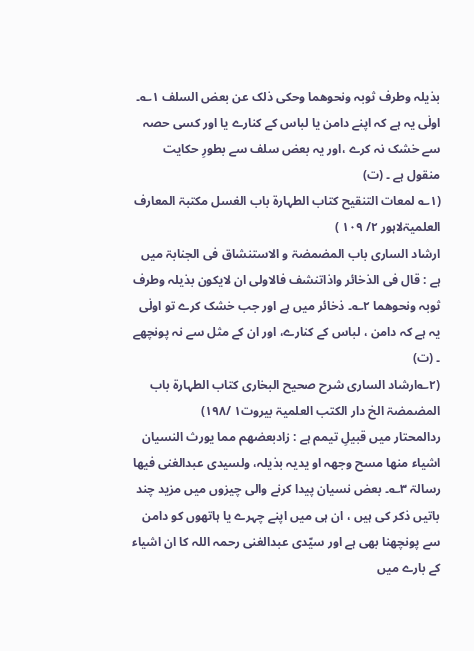بذیلہ وطرف ثوبہ ونحوھما وحکی ذلک عن بعض السلف ۱؎۔ اولٰی یہ ہے کہ اپنے دامن یا لباس کے کنارے یا اور کسی حصہ سے خشک نہ کرے ،اور یہ بعض سلف سے بطورِ حکایت منقول ہے ۔ (ت)
(۱؎ لمعات التنقیح کتاب الطہارۃ باب الغسل مکتبۃ المعارف العلمیۃلاہور ۲/ ۱۰۹ )
ارشاد الساری باب المضمضۃ و الاستنشاق فی الجنابۃ میں ہے : قال فی الذخائر واذاتنشف فالاولی ان لایکون بذیلہ وطرف ثوبہ ونحوھما ۲؎۔ ذخائر میں ہے اور جب خشک کرے تو اولٰی یہ ہے کہ دامن ، لباس کے کنارے، اور ان کے مثل سے نہ پونچھے ۔ (ت)
(۲؎ارشاد الساری شرح صحیح البخاری کتاب الطہارۃ باب المضمضۃ الخ دار الکتب العلمیۃ بیروت۱ /۱۹۸)
ردالمحتار میں قبیلِ تیمم ہے : زادبعضھم مما یورث النسیان اشیاء منھا مسح وجھہ او یدیہ بذیلہ، ولسیدی عبدالغنی فیھا رسالۃ ۳؎۔ بعض نسیان پیدا کرنے والی چیزوں میں مزید چند باتیں ذکر کی ہیں ، ان ہی میں اپنے چہرے یا ہاتھوں کو دامن سے پونچھنا بھی ہے اور سیّدی عبدالغنی رحمہ اللہ کا ان اشیاء کے بارے میں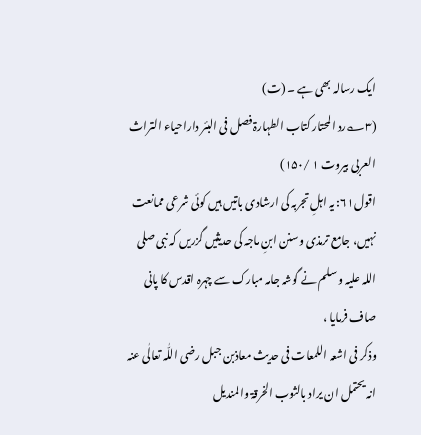ایک رسالہ بھی ہے ۔ (ت)
(۳؎رد المحتار کتاب الطہارۃ فصل فی البئر داراحیاء التراث العربی بیروت ۱ /۱۵۰)
اقول۶۱: یہ اہلِ تجربہ کی ارشادی باتیں ہیں کوئی شرعی ممانعت نہیں، جامع ترمذی وسنن ابنِ ماجہ کی حدیثیں گزریں کہ نبی صلی اللہ علیہ و سلم نے گوشہ جامہ مبارک سے چہرہ اقدس کا پانی صاف فرمایا ،
وذکر فی اشعہ اللمعات فی حدیث معاذبن جبل رضی اللّٰہ تعالٰی عنہ انہ یحتمل ان یراد بالثوب الخرقۃ والمندیل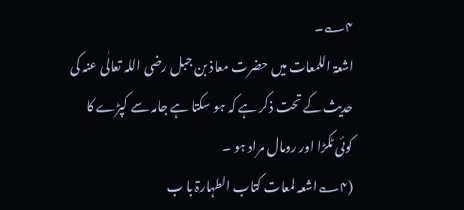۴؎۔
اشعۃ اللمعات میں حضرت معاذ بن جبل رضی اللہ تعالٰی عنہ کی حدیث کے تحت ذکر ہے کہ ہو سکتا ہے جامہ سے کپڑے کا کوئی ٹکڑا اور رومال مراد ہو ۔
(۴؎اشعہ لمعات کتاب الطہارۃ با ب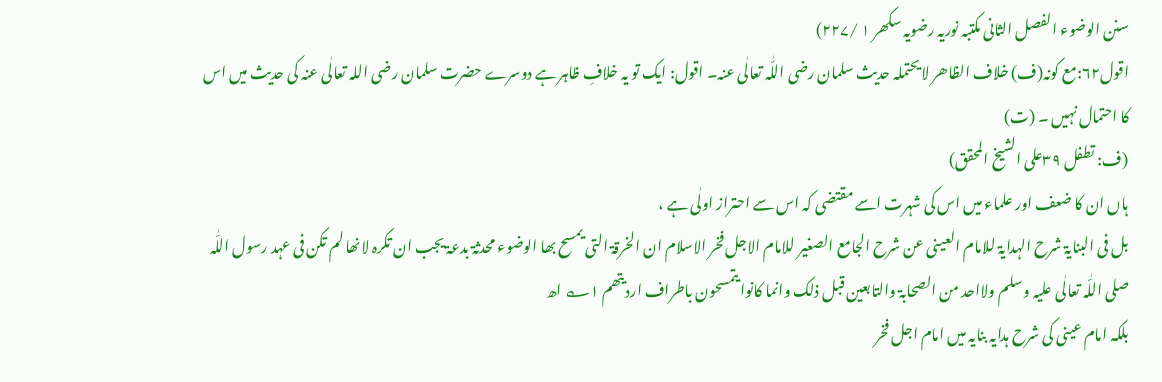سنن الوضوء الفصل الثانی مکتبہ نوریہ رضویہ سکھر ۱ /۲۲۷)
اقول۶۲:مع کونہ(ف) خلاف الظاھر لایحتملہ حدیث سلمان رضی اللّٰہ تعالٰی عنہ۔ اقول: ایک تو یہ خلافِ ظاہر ہے دوسرے حضرت سلمان رضی اللہ تعالٰی عنہ کی حدیث میں اس کا احتمال نہیں ۔ (ت)
(ف: تطفل ۳۹علی الشیخ المحقق)
ہاں ان کا ضعف اور علماء میں اس کی شہرت اسے مقتضی کہ اس سے احتراز اولٰی ہے ،
بل فی البنایۃ شرح الہدایۃ للامام العینی عن شرح الجامع الصغیر للامام الاجل فخر الاسلام ان الخرقۃ التی یمسح بھا الوضوء محدثۃ بدعۃ یجب ان تکرہ لانھا لم تکن فی عہد رسول اللّٰہ صلی اللّٰہ تعالٰی علیہ وسلم ولااحد من الصحابۃ والتابعین قبل ذلک وانما کانوا یتمسحون باطراف اردیتھم ۱؎ اھ
بلکہ امام عینی کی شرح ہدایہ بنایہ میں امام اجل فخر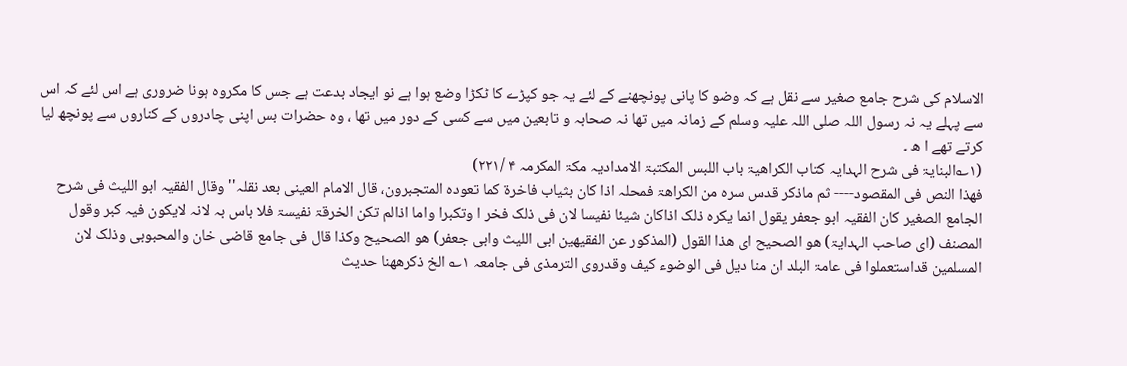الاسلام کی شرح جامع صغیر سے نقل ہے کہ وضو کا پانی پونچھنے کے لئے یہ جو کپڑے کا ٹکڑا وضع ہوا ہے نو ایجاد بدعت ہے جس کا مکروہ ہونا ضروری ہے اس لئے کہ اس سے پہلے یہ نہ رسول اللہ صلی اللہ علیہ وسلم کے زمانہ میں تھا نہ صحابہ و تابعین میں سے کسی کے دور میں تھا ، وہ حضرات بس اپنی چادروں کے کناروں سے پونچھ لیا کرتے تھے ا ھ ۔
(۱؎البنایۃ فی شرح الہدایہ کتاب الکراھیۃ باب اللبس المکتبۃ الامدادیہ مکۃ المکرمہ ۴ /۲۲۱)
فھذا النص فی المقصود---- ثم ماذکر قدس سرہ من الکراھۃ فمحلہ اذا کان بثیاب فاخرۃ کما تعودہ المتجبرون، قال الامام العینی بعد نقلہ'' وقال الفقیہ ابو اللیث فی شرح الجامع الصغیر کان الفقیہ ابو جعفر یقول انما یکرہ ذلک اذاکان شیئا نفیسا لان فی ذلک فخر ا وتکبرا واما اذالم تکن الخرقۃ نفیسۃ فلا باس بہ لانہ لایکون فیہ کبر وقول المصنف (ای صاحب الہدایۃ) ھو الصحیح ای ھذا القول (المذکور عن الفقیھین ابی اللیث وابی جعفر) ھو الصحیح وکذا قال فی جامع قاضی خان والمحبوبی وذلک لان المسلمین قداستعملوا فی عامۃ البلد ان منا دیل فی الوضوء کیف وقدروی الترمذی فی جامعہ ۱؎ الخ ذکرھھنا حدیث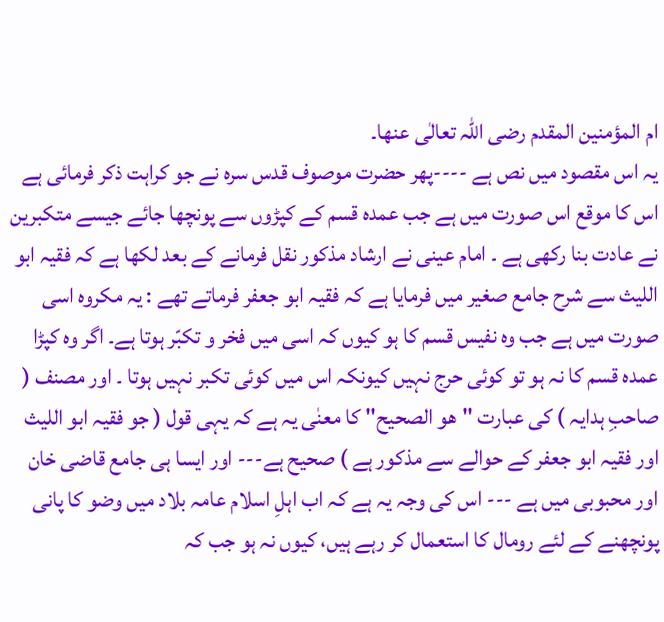ام المؤمنین المقدم رضی اللّٰہ تعالٰی عنھا۔
یہ اس مقصود میں نص ہے ----پھر حضرت موصوف قدس سرہ نے جو کراہت ذکر فرمائی ہے اس کا موقع اس صورت میں ہے جب عمدہ قسم کے کپڑوں سے پونچھا جائے جیسے متکبرین نے عادت بنا رکھی ہے ۔ امام عینی نے ارشاد مذکور نقل فرمانے کے بعد لکھا ہے کہ فقیہ ابو اللیث سے شرح جامع صغیر میں فرمایا ہے کہ فقیہ ابو جعفر فرماتے تھے : یہ مکروہ اسی صورت میں ہے جب وہ نفیس قسم کا ہو کیوں کہ اسی میں فخر و تکبّر ہوتا ہے۔ اگر وہ کپڑا عمدہ قسم کا نہ ہو تو کوئی حرج نہیں کیونکہ اس میں کوئی تکبر نہیں ہوتا ۔ اور مصنف ( صاحبِ ہدایہ ) کی عبارت ''ھو الصحیح'' کا معنٰی یہ ہے کہ یہی قول ( جو فقیہ ابو اللیث اور فقیہ ابو جعفر کے حوالے سے مذکور ہے ) صحیح ہے--- اور ایسا ہی جامع قاضی خان اور محبوبی میں ہے --- اس کی وجہ یہ ہے کہ اب اہلِ اسلام عامہ بلاد میں وضو کا پانی پونچھنے کے لئے رومال کا استعمال کر رہے ہیں، کیوں نہ ہو جب کہ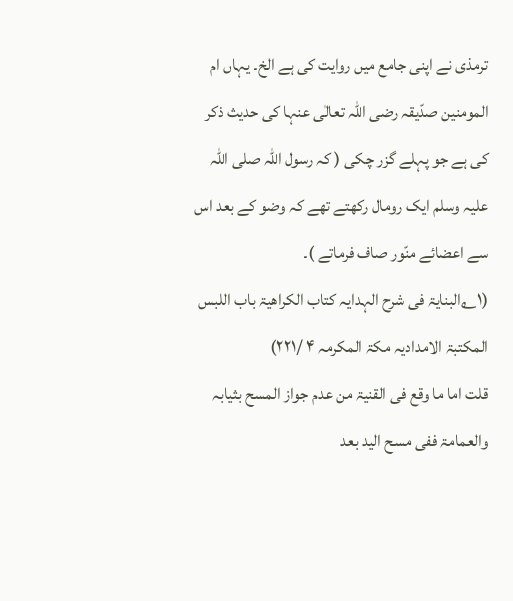ترمذی نے اپنی جامع میں روایت کی ہے الخ۔ یہاں ام المومنین صدّیقہ رضی اللہ تعالٰی عنہا کی حدیث ذکر کی ہے جو پہلے گزر چکی ( کہ رسول اللہ صلی اللہ علیہ وسلم ایک رومال رکھتے تھے کہ وضو کے بعد اس سے اعضائے منّور صاف فرماتے )۔
(۱؎البنایۃ فی شرح الہدایہ کتاب الکراھیۃ باب اللبس المکتبۃ الامدادیہ مکۃ المکرمہ ۴ /۲۲۱)
قلت اما ما وقع فی القنیۃ من عدم جواز المسح بثیابہ والعمامۃ ففی مسح الید بعد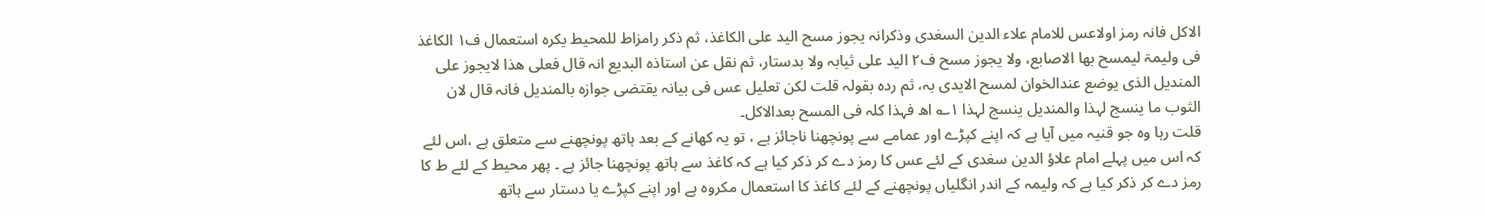الاکل فانہ رمز اولاعس للامام علاء الدین السغدی وذکرانہ یجوز مسح الید علی الکاغذ، ثم ذکر رامزاط للمحیط یکرہ استعمال ف۱ الکاغذ فی ولیمۃ لیمسح بھا الاصابع، ولا یجوز مسح ف۲ الید علی ثیابہ ولا بدستار، ثم نقل عن استاذہ البدیع انہ قال فعلی ھذا لایجوز علی المندیل الذی یوضع عندالخوان لمسح الایدی بہ، ثم ردہ بقولہ قلت لکن تعلیل عس فی بیانہ یقتضی جوازہ بالمندیل فانہ قال لان الثوب ما ینسج لہذا والمندیل ینسج لہذا ۱؎ اھ فہذا کلہ فی المسح بعدالاکل۔
قلت رہا وہ جو قنیہ میں آیا ہے کہ اپنے کپڑے اور عمامے سے پونچھنا ناجائز ہے ، تو یہ کھانے کے بعد ہاتھ پونچھنے سے متعلق ہے ،اس لئے کہ اس میں پہلے امام علاؤ الدین سغدی کے لئے عس کا رمز دے کر ذکر کیا ہے کہ کاغذ سے ہاتھ پونچھنا جائز ہے ۔ پھر محیط کے لئے ط کا رمز دے کر ذکر کیا ہے کہ ولیمہ کے اندر انگلیاں پونچھنے کے لئے کاغذ کا استعمال مکروہ ہے اور اپنے کپڑے یا دستار سے ہاتھ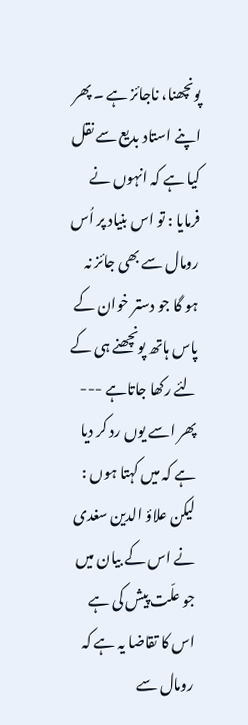پونچھنا، ناجائز ہے ۔ پھر اپنے استاد بدیع سے نقل کیا ہے کہ انہوں نے فرمایا : تو اس بنیاد پر اُس رومال سے بھی جائز نہ ہو گا جو دستر خوان کے پاس ہاتھ پونچھنے ہی کے لئے رکھا جاتاہے --- پھر اسے یوں رد کر دیا ہے کہ میں کہتا ہوں : لیکن علاؤ الدین سغدی نے اس کے بیان میں جو علّت پیش کی ہے اس کا تقاضا یہ ہے کہ رومال سے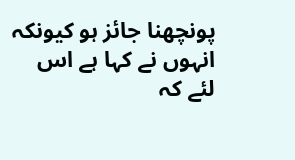پونچھنا جائز ہو کیونکہ انہوں نے کہا ہے اس لئے کہ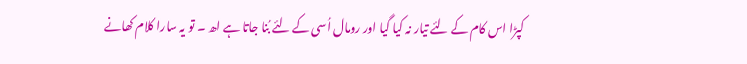کپڑا اس کام کے لئے تیار نہ کیا گیا اور رومال اُسی کے لئے بُنا جاتا ہے اھ ۔ تو یہ سارا کلام کھانے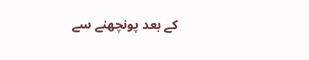کے بعد پونچھنے سے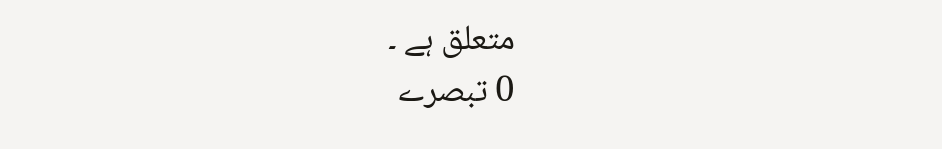متعلق ہے ۔
0 تبصرے